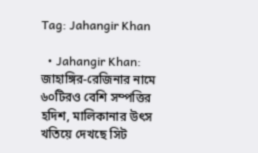Tag: Jahangir Khan

  • Jahangir Khan: জাহাঙ্গির-রেজিনার নামে ৬০টিরও বেশি সম্পত্তির হদিশ, মালিকানার উৎস খতিয়ে দেখছে সিট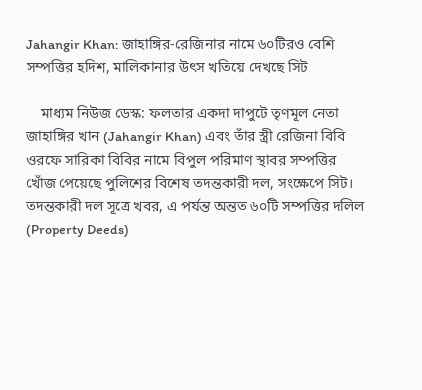Jahangir Khan: জাহাঙ্গির-রেজিনার নামে ৬০টিরও বেশি সম্পত্তির হদিশ, মালিকানার উৎস খতিয়ে দেখছে সিট

    মাধ্যম নিউজ ডেস্ক: ফলতার একদা দাপুটে তৃণমূল নেতা জাহাঙ্গির খান (Jahangir Khan) এবং তাঁর স্ত্রী রেজিনা বিবি ওরফে সারিকা বিবির নামে বিপুল পরিমাণ স্থাবর সম্পত্তির খোঁজ পেয়েছে পুলিশের বিশেষ তদন্তকারী দল, সংক্ষেপে সিট। তদন্তকারী দল সূত্রে খবর, এ পর্যন্ত অন্তত ৬০টি সম্পত্তির দলিল (Property Deeds)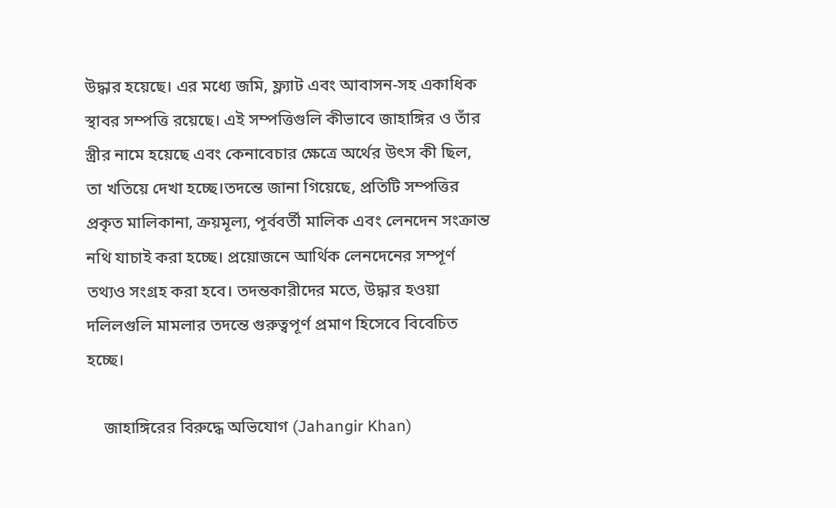উদ্ধার হয়েছে। এর মধ্যে জমি, ফ্ল্যাট এবং আবাসন-সহ একাধিক স্থাবর সম্পত্তি রয়েছে। এই সম্পত্তিগুলি কীভাবে জাহাঙ্গির ও তাঁর স্ত্রীর নামে হয়েছে এবং কেনাবেচার ক্ষেত্রে অর্থের উৎস কী ছিল, তা খতিয়ে দেখা হচ্ছে।তদন্তে জানা গিয়েছে, প্রতিটি সম্পত্তির প্রকৃত মালিকানা, ক্রয়মূল্য, পূর্ববর্তী মালিক এবং লেনদেন সংক্রান্ত নথি যাচাই করা হচ্ছে। প্রয়োজনে আর্থিক লেনদেনের সম্পূর্ণ তথ্যও সংগ্রহ করা হবে। তদন্তকারীদের মতে, উদ্ধার হওয়া দলিলগুলি মামলার তদন্তে গুরুত্বপূর্ণ প্রমাণ হিসেবে বিবেচিত হচ্ছে।

    জাহাঙ্গিরের বিরুদ্ধে অভিযোগ (Jahangir Khan)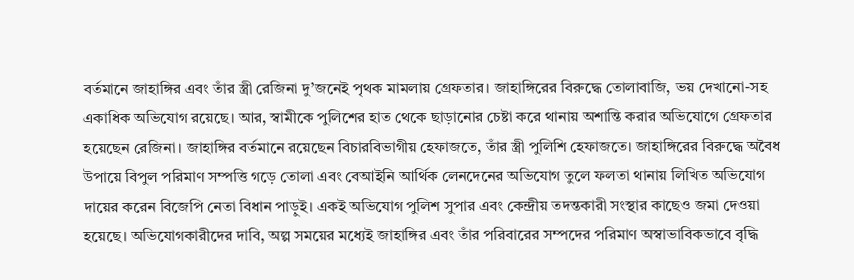বর্তমানে জাহাঙ্গির এবং তাঁর স্ত্রী রেজিনা দু’জনেই পৃথক মামলায় গ্রেফতার। জাহাঙ্গিরের বিরুদ্ধে তোলাবাজি, ভয় দেখানো-সহ একাধিক অভিযোগ রয়েছে। আর, স্বামীকে পুলিশের হাত থেকে ছাড়ানোর চেষ্টা করে থানায় অশান্তি করার অভিযোগে গ্রেফতার হয়েছেন রেজিনা। জাহাঙ্গির বর্তমানে রয়েছেন বিচারবিভাগীয় হেফাজতে, তাঁর স্ত্রী পুলিশি হেফাজতে। জাহাঙ্গিরের বিরুদ্ধে অবৈধ উপায়ে বিপুল পরিমাণ সম্পত্তি গড়ে তোলা এবং বেআইনি আর্থিক লেনদেনের অভিযোগ তুলে ফলতা থানায় লিখিত অভিযোগ দায়ের করেন বিজেপি নেতা বিধান পাড়ুই। একই অভিযোগ পুলিশ সুপার এবং কেন্দ্রীয় তদন্তকারী সংস্থার কাছেও জমা দেওয়া হয়েছে। অভিযোগকারীদের দাবি, অল্প সময়ের মধ্যেই জাহাঙ্গির এবং তাঁর পরিবারের সম্পদের পরিমাণ অস্বাভাবিকভাবে বৃদ্ধি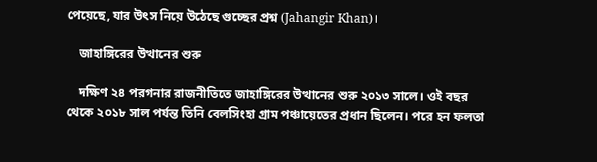পেয়েছে, যার উৎস নিয়ে উঠেছে গুচ্ছের প্রশ্ন (Jahangir Khan)।

    জাহাঙ্গিরের উত্থানের শুরু

    দক্ষিণ ২৪ পরগনার রাজনীতিতে জাহাঙ্গিরের উত্থানের শুরু ২০১৩ সালে। ওই বছর থেকে ২০১৮ সাল পর্যন্ত তিনি বেলসিংহা গ্রাম পঞ্চায়েতের প্রধান ছিলেন। পরে হন ফলতা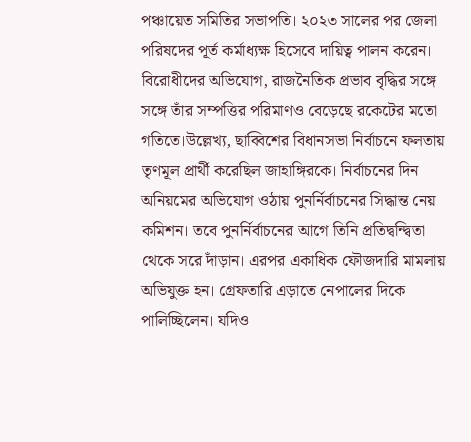পঞ্চায়েত সমিতির সভাপতি। ২০২৩ সালের পর জেলা পরিষদের পূর্ত কর্মাধ্যক্ষ হিসেবে দায়িত্ব পালন করেন। বিরোধীদের অভিযোগ, রাজনৈতিক প্রভাব বৃদ্ধির সঙ্গে সঙ্গে তাঁর সম্পত্তির পরিমাণও বেড়েছে রকেটের মতো গতিতে।উল্লেখ্য, ছাব্বিশের বিধানসভা নির্বাচনে ফলতায় তৃণমূল প্রার্থী করেছিল জাহাঙ্গিরকে। নির্বাচনের দিন অনিয়মের অভিযোগ ওঠায় পুনর্নির্বাচনের সিদ্ধান্ত নেয় কমিশন। তবে পুনর্নির্বাচনের আগে তিনি প্রতিদ্বন্দ্বিতা থেকে সরে দাঁড়ান। এরপর একাধিক ফৌজদারি মামলায় অভিযুক্ত হন। গ্রেফতারি এড়াতে নেপালের দিকে পালিচ্ছিলেন। যদিও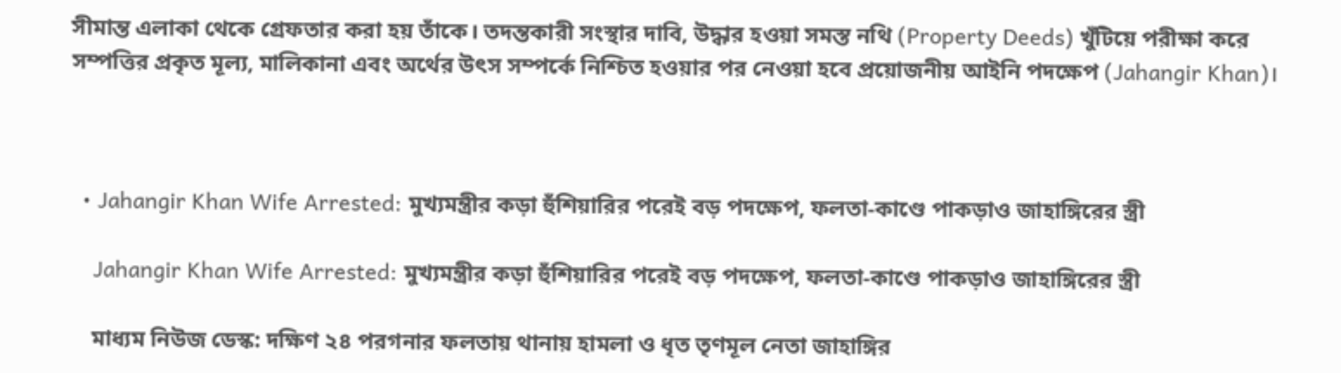সীমান্ত এলাকা থেকে গ্রেফতার করা হয় তাঁকে। তদন্তকারী সংস্থার দাবি, উদ্ধার হওয়া সমস্ত নথি (Property Deeds) খুঁটিয়ে পরীক্ষা করে সম্পত্তির প্রকৃত মূল্য, মালিকানা এবং অর্থের উৎস সম্পর্কে নিশ্চিত হওয়ার পর নেওয়া হবে প্রয়োজনীয় আইনি পদক্ষেপ (Jahangir Khan)।



  • Jahangir Khan Wife Arrested: মুখ্যমন্ত্রীর কড়া হুঁশিয়ারির পরেই বড় পদক্ষেপ, ফলতা-কাণ্ডে পাকড়াও জাহাঙ্গিরের স্ত্রী

    Jahangir Khan Wife Arrested: মুখ্যমন্ত্রীর কড়া হুঁশিয়ারির পরেই বড় পদক্ষেপ, ফলতা-কাণ্ডে পাকড়াও জাহাঙ্গিরের স্ত্রী

    মাধ্যম নিউজ ডেস্ক: দক্ষিণ ২৪ পরগনার ফলতায় থানায় হামলা ও ধৃত তৃণমূল নেতা জাহাঙ্গির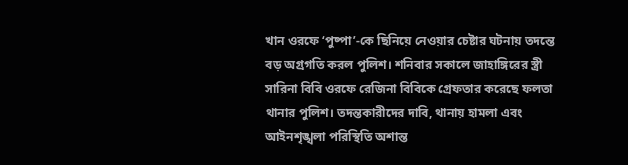খান ওরফে ‘পুষ্পা’-কে ছিনিয়ে নেওয়ার চেষ্টার ঘটনায় তদন্তে বড় অগ্রগতি করল পুলিশ। শনিবার সকালে জাহাঙ্গিরের স্ত্রী সারিনা বিবি ওরফে রেজিনা বিবিকে গ্রেফতার করেছে ফলতা থানার পুলিশ। তদন্তকারীদের দাবি, থানায় হামলা এবং আইনশৃঙ্খলা পরিস্থিতি অশান্ত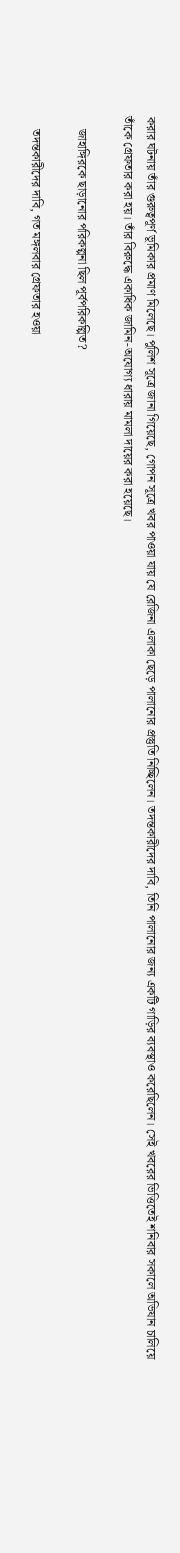করার ঘটনায় তাঁর গুরুত্বপূর্ণ ভূমিকার প্রমাণ মিলেছে। পুলিশ সূত্রে জানা গিয়েছে, গোপন সূত্রে খবর পাওয়া যায় যে রেজিনা এলাকা ছেড়ে পালানোর প্রস্তুতি নিচ্ছিলেন। তদন্তকারীদের দাবি, তিনি পালানোর জন্য একটি গাড়ির ব্যবস্থাও করেছিলেন। সেই খবরের ভিত্তিতেই শনিবার সকালে অভিযান চালিয়ে তাঁকে গ্রেফতার করা হয়। তাঁর বিরুদ্ধে একাধিক জামিন-অযোগ্য ধারায় মামলা দায়ের করা হয়েছে।

    জাহাঙ্গিরকে ছাড়ানোর পরিকল্পনা ছিল পূর্বপরিকল্পিত?

    তদন্তকারীদের দাবি, গত মঙ্গলবার গ্রেফতার হওয়া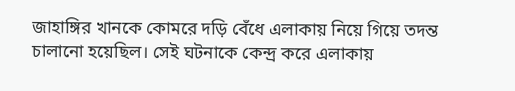জাহাঙ্গির খানকে কোমরে দড়ি বেঁধে এলাকায় নিয়ে গিয়ে তদন্ত চালানো হয়েছিল। সেই ঘটনাকে কেন্দ্র করে এলাকায়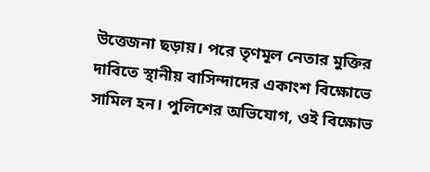উত্তেজনা ছড়ায়। পরে তৃণমূল নেতার মুক্তির দাবিতে স্থানীয় বাসিন্দাদের একাংশ বিক্ষোভে সামিল হন। পুলিশের অভিযোগ, ওই বিক্ষোভ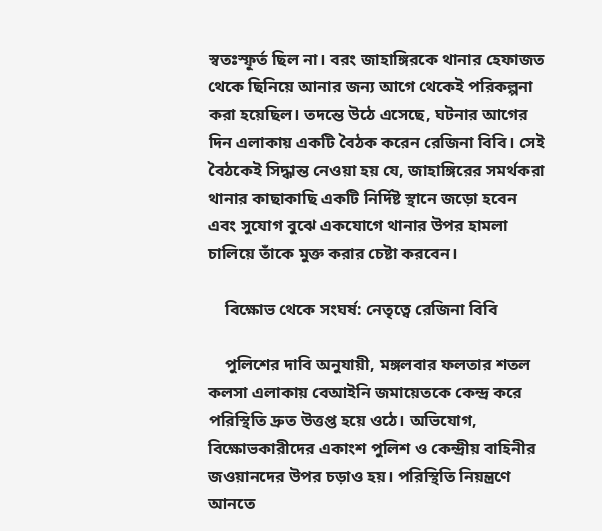স্বতঃস্ফূর্ত ছিল না। বরং জাহাঙ্গিরকে থানার হেফাজত থেকে ছিনিয়ে আনার জন্য আগে থেকেই পরিকল্পনা করা হয়েছিল। তদন্তে উঠে এসেছে, ঘটনার আগের দিন এলাকায় একটি বৈঠক করেন রেজিনা বিবি। সেই বৈঠকেই সিদ্ধান্ত নেওয়া হয় যে, জাহাঙ্গিরের সমর্থকরা থানার কাছাকাছি একটি নির্দিষ্ট স্থানে জড়ো হবেন এবং সুযোগ বুঝে একযোগে থানার উপর হামলা চালিয়ে তাঁকে মুক্ত করার চেষ্টা করবেন।

    বিক্ষোভ থেকে সংঘর্ষ: নেতৃত্বে রেজিনা বিবি

    পুলিশের দাবি অনুযায়ী, মঙ্গলবার ফলতার শতল কলসা এলাকায় বেআইনি জমায়েতকে কেন্দ্র করে পরিস্থিতি দ্রুত উত্তপ্ত হয়ে ওঠে। অভিযোগ, বিক্ষোভকারীদের একাংশ পুলিশ ও কেন্দ্রীয় বাহিনীর জওয়ানদের উপর চড়াও হয়। পরিস্থিতি নিয়ন্ত্রণে আনতে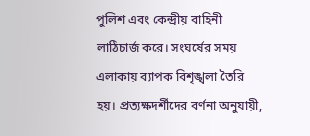পুলিশ এবং কেন্দ্রীয় বাহিনী লাঠিচার্জ করে। সংঘর্ষের সময় এলাকায় ব্যাপক বিশৃঙ্খলা তৈরি হয়। প্রত্যক্ষদর্শীদের বর্ণনা অনুযায়ী,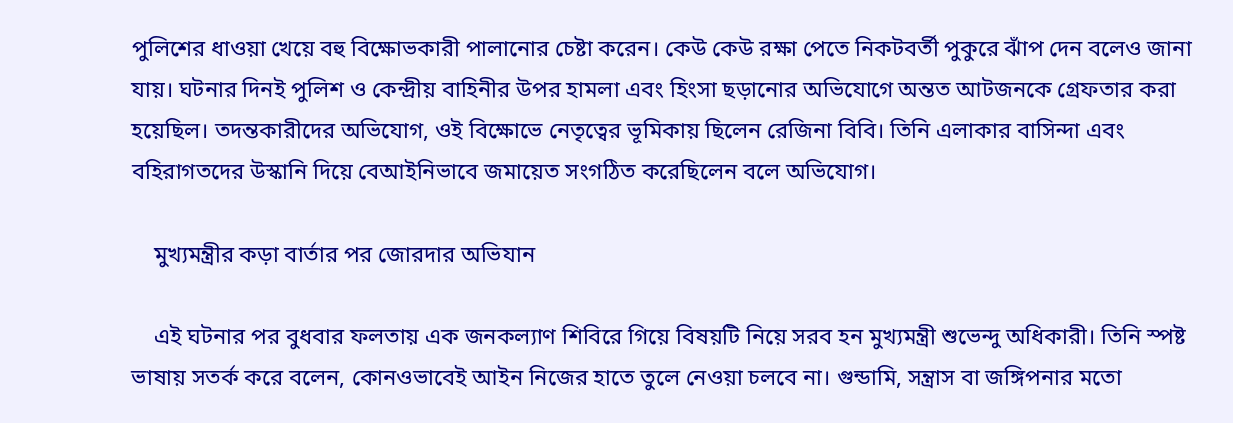পুলিশের ধাওয়া খেয়ে বহু বিক্ষোভকারী পালানোর চেষ্টা করেন। কেউ কেউ রক্ষা পেতে নিকটবর্তী পুকুরে ঝাঁপ দেন বলেও জানা যায়। ঘটনার দিনই পুলিশ ও কেন্দ্রীয় বাহিনীর উপর হামলা এবং হিংসা ছড়ানোর অভিযোগে অন্তত আটজনকে গ্রেফতার করা হয়েছিল। তদন্তকারীদের অভিযোগ, ওই বিক্ষোভে নেতৃত্বের ভূমিকায় ছিলেন রেজিনা বিবি। তিনি এলাকার বাসিন্দা এবং বহিরাগতদের উস্কানি দিয়ে বেআইনিভাবে জমায়েত সংগঠিত করেছিলেন বলে অভিযোগ।

    মুখ্যমন্ত্রীর কড়া বার্তার পর জোরদার অভিযান

    এই ঘটনার পর বুধবার ফলতায় এক জনকল্যাণ শিবিরে গিয়ে বিষয়টি নিয়ে সরব হন মুখ্যমন্ত্রী শুভেন্দু অধিকারী। তিনি স্পষ্ট ভাষায় সতর্ক করে বলেন, কোনওভাবেই আইন নিজের হাতে তুলে নেওয়া চলবে না। গুন্ডামি, সন্ত্রাস বা জঙ্গিপনার মতো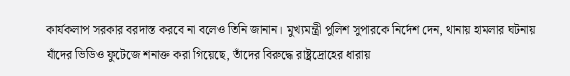কার্যকলাপ সরকার বরদাস্ত করবে না বলেও তিনি জানান। মুখ্যমন্ত্রী পুলিশ সুপারকে নির্দেশ দেন, থানায় হামলার ঘটনায় যাঁদের ভিডিও ফুটেজে শনাক্ত করা গিয়েছে, তাঁদের বিরুদ্ধে রাষ্ট্রদ্রোহের ধারায়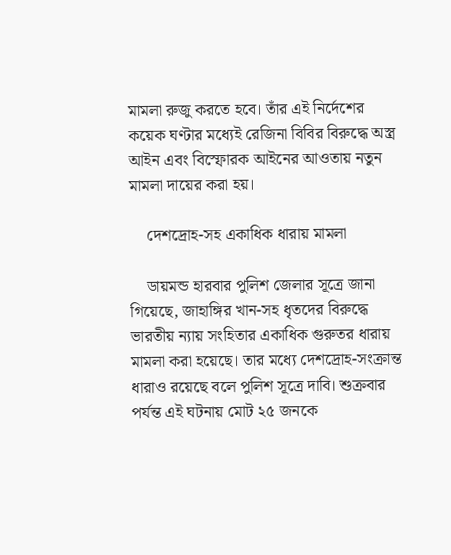মামলা রুজু করতে হবে। তাঁর এই নির্দেশের কয়েক ঘণ্টার মধ্যেই রেজিনা বিবির বিরুদ্ধে অস্ত্র আইন এবং বিস্ফোরক আইনের আওতায় নতুন মামলা দায়ের করা হয়।

    দেশদ্রোহ-সহ একাধিক ধারায় মামলা

    ডায়মন্ড হারবার পুলিশ জেলার সূত্রে জানা গিয়েছে, জাহাঙ্গির খান-সহ ধৃতদের বিরুদ্ধে ভারতীয় ন্যায় সংহিতার একাধিক গুরুতর ধারায় মামলা করা হয়েছে। তার মধ্যে দেশদ্রোহ-সংক্রান্ত ধারাও রয়েছে বলে পুলিশ সূত্রে দাবি। শুক্রবার পর্যন্ত এই ঘটনায় মোট ২৫ জনকে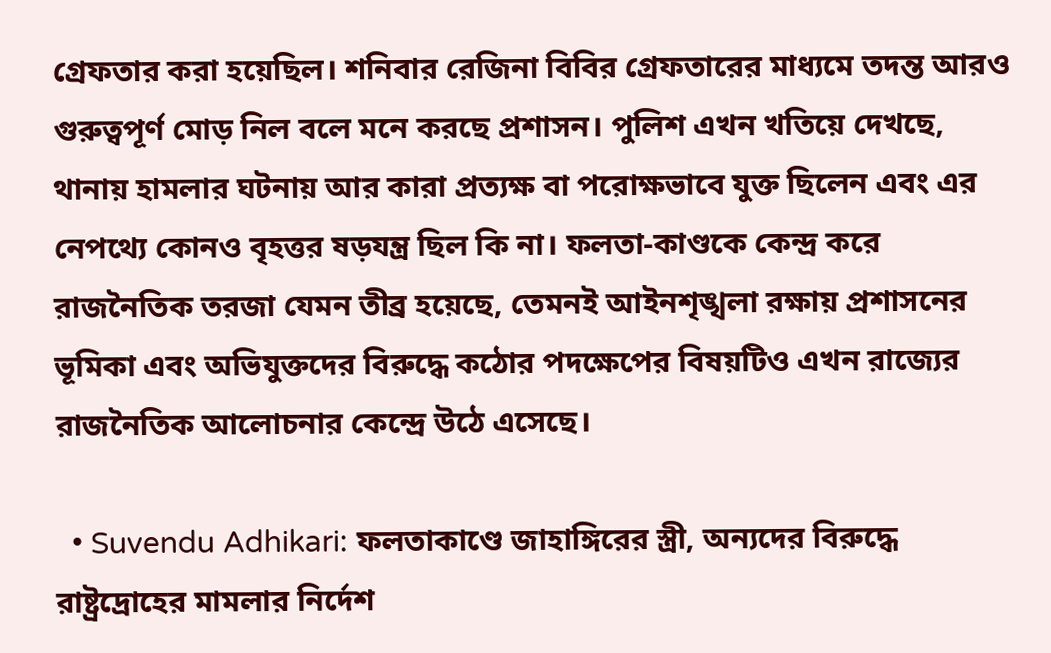গ্রেফতার করা হয়েছিল। শনিবার রেজিনা বিবির গ্রেফতারের মাধ্যমে তদন্ত আরও গুরুত্বপূর্ণ মোড় নিল বলে মনে করছে প্রশাসন। পুলিশ এখন খতিয়ে দেখছে, থানায় হামলার ঘটনায় আর কারা প্রত্যক্ষ বা পরোক্ষভাবে যুক্ত ছিলেন এবং এর নেপথ্যে কোনও বৃহত্তর ষড়যন্ত্র ছিল কি না। ফলতা-কাণ্ডকে কেন্দ্র করে রাজনৈতিক তরজা যেমন তীব্র হয়েছে, তেমনই আইনশৃঙ্খলা রক্ষায় প্রশাসনের ভূমিকা এবং অভিযুক্তদের বিরুদ্ধে কঠোর পদক্ষেপের বিষয়টিও এখন রাজ্যের রাজনৈতিক আলোচনার কেন্দ্রে উঠে এসেছে।

  • Suvendu Adhikari: ফলতাকাণ্ডে জাহাঙ্গিরের স্ত্রী, অন্যদের বিরুদ্ধে রাষ্ট্রদ্রোহের মামলার নির্দেশ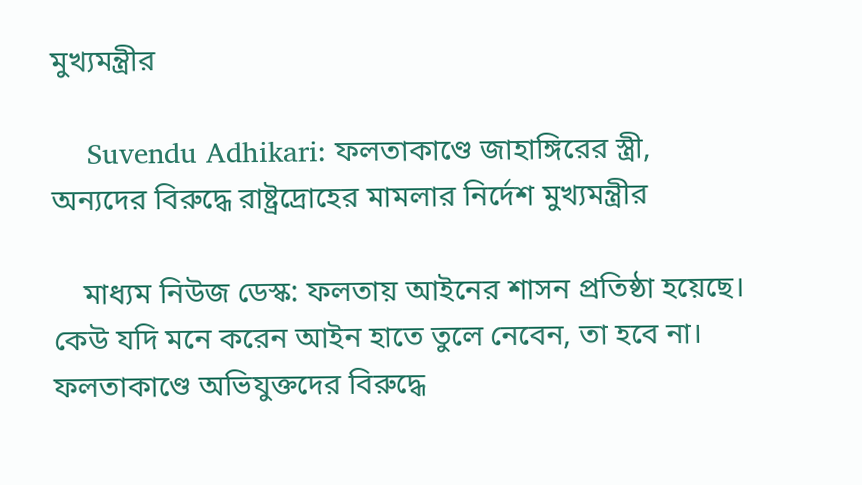মুখ্যমন্ত্রীর

    Suvendu Adhikari: ফলতাকাণ্ডে জাহাঙ্গিরের স্ত্রী, অন্যদের বিরুদ্ধে রাষ্ট্রদ্রোহের মামলার নির্দেশ মুখ্যমন্ত্রীর

    মাধ্যম নিউজ ডেস্ক: ফলতায় আইনের শাসন প্রতিষ্ঠা হয়েছে। কেউ যদি মনে করেন আইন হাতে তুলে নেবেন, তা হবে না। ফলতাকাণ্ডে অভিযুক্তদের বিরুদ্ধে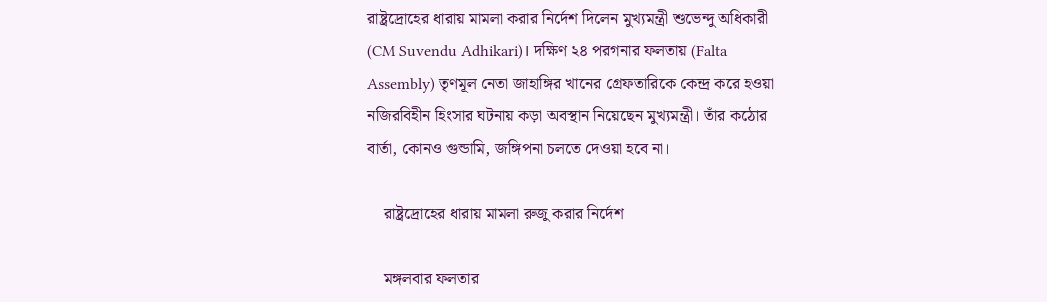রাষ্ট্রদ্রোহের ধারায় মামলা করার নির্দেশ দিলেন মুখ্যমন্ত্রী শুভেন্দু অধিকারী (CM Suvendu Adhikari)। দক্ষিণ ২৪ পরগনার ফলতায় (Falta Assembly) তৃণমূল নেতা জাহাঙ্গির খানের গ্রেফতারিকে কেন্দ্র করে হওয়া নজিরবিহীন হিংসার ঘটনায় কড়া অবস্থান নিয়েছেন মুখ্যমন্ত্রী। তাঁর কঠোর বার্তা, কোনও গুন্ডামি, জঙ্গিপনা চলতে দেওয়া হবে না।

    রাষ্ট্রদ্রোহের ধারায় মামলা রুজু করার নির্দেশ

    মঙ্গলবার ফলতার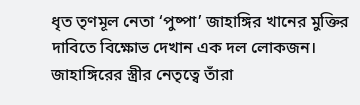ধৃত তৃণমূল নেতা ‘পুষ্পা’ জাহাঙ্গির খানের মুক্তির দাবিতে বিক্ষোভ দেখান এক দল লোকজন। জাহাঙ্গিরের স্ত্রীর নেতৃত্বে তাঁরা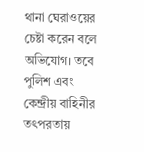থানা ঘেরাওয়ের চেষ্টা করেন বলে অভিযোগ। তবে পুলিশ এবং কেন্দ্রীয় বাহিনীর তৎপরতায়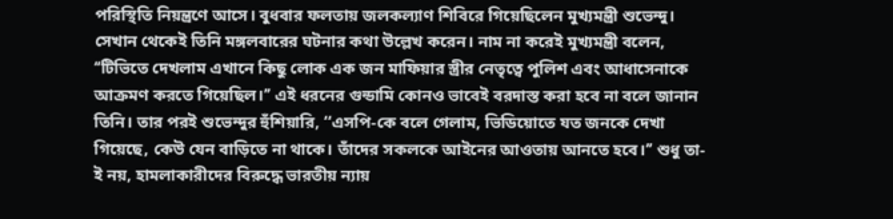পরিস্থিতি নিয়ন্ত্রণে আসে। বুধবার ফলতায় জলকল্যাণ শিবিরে গিয়েছিলেন মুখ্যমন্ত্রী শুভেন্দু। সেখান থেকেই তিনি মঙ্গলবারের ঘটনার কথা উল্লেখ করেন। নাম না করেই মুখ্যমন্ত্রী বলেন, ‘‘টিভিতে দেখলাম এখানে কিছু লোক এক জন মাফিয়ার স্ত্রীর নেতৃত্বে পুলিশ এবং আধাসেনাকে আক্রমণ করতে গিয়েছিল।’’ এই ধরনের গুন্ডামি কোনও ভাবেই বরদাস্ত করা হবে না বলে জানান তিনি। তার পরই শুভেন্দুর হুঁশিয়ারি, ‘‘এসপি-কে বলে গেলাম, ভিডিয়োতে যত জনকে দেখা গিয়েছে, কেউ যেন বাড়িতে না থাকে। তাঁদের সকলকে আইনের আওতায় আনতে হবে।’’ শুধু তা-ই নয়, হামলাকারীদের বিরুদ্ধে ভারতীয় ন্যায়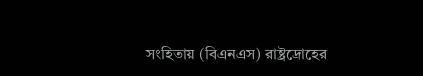সংহিতায় (বিএনএস) রাষ্ট্রদ্রোহের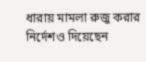ধারায় মামলা রুজু করার নির্দেশও দিয়েছেন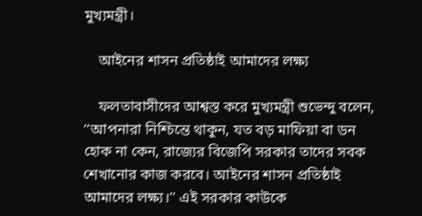মুখ্যমন্ত্রী।

    আইনের শাসন প্রতিষ্ঠাই আমাদের লক্ষ্য

    ফলতাবাসীদের আশ্বস্ত করে মুখ্যমন্ত্রী শুভেন্দু বলেন, ‘‘আপনারা নিশ্চিন্তে থাকুন, যত বড় মাফিয়া বা ডন হোক না কেন, রাজ্যের বিজেপি সরকার তাদের সবক শেখানোর কাজ করবে। আইনের শাসন প্রতিষ্ঠাই আমাদের লক্ষ্য।’’ এই সরকার কাউকে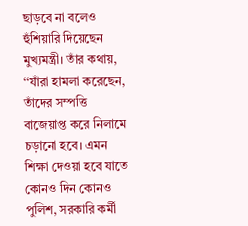ছাড়বে না বলেও হুঁশিয়ারি দিয়েছেন মুখ্যমন্ত্রী। তাঁর কথায়, ‘‘যাঁরা হামলা করেছেন, তাঁদের সম্পত্তি বাজেয়াপ্ত করে নিলামে চড়ানো হবে। এমন শিক্ষা দেওয়া হবে যাতে কোনও দিন কোনও পুলিশ, সরকারি কর্মী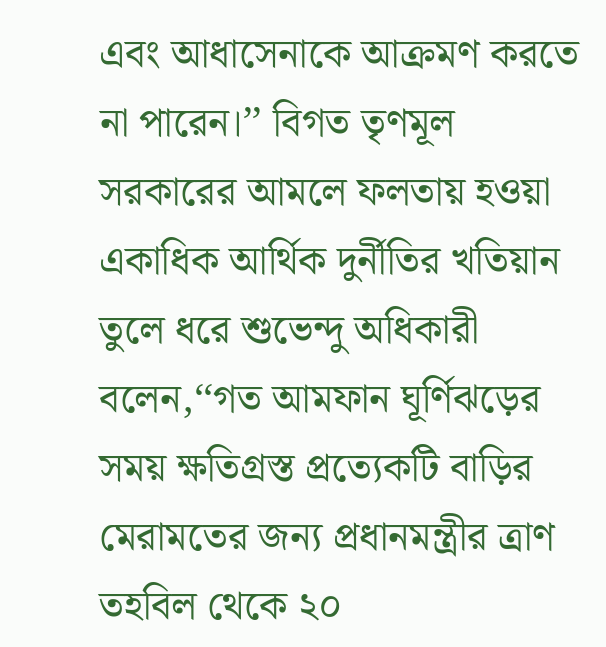এবং আধাসেনাকে আক্রমণ করতে না পারেন।’’ বিগত তৃণমূল সরকারের আমলে ফলতায় হওয়া একাধিক আর্থিক দুর্নীতির খতিয়ান তুলে ধরে শুভেন্দু অধিকারী বলেন,‘‘গত আমফান ঘূর্ণিঝড়ের সময় ক্ষতিগ্রস্ত প্রত্যেকটি বাড়ির মেরামতের জন্য প্রধানমন্ত্রীর ত্রাণ তহবিল থেকে ২০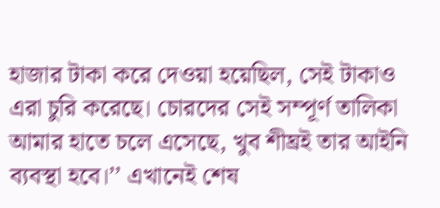হাজার টাকা করে দেওয়া হয়েছিল, সেই টাকাও এরা চুরি করেছে। চোরদের সেই সম্পূর্ণ তালিকা আমার হাতে চলে এসেছে, খুব শীঘ্রই তার আইনি ব্যবস্থা হবে।’’ এখানেই শেষ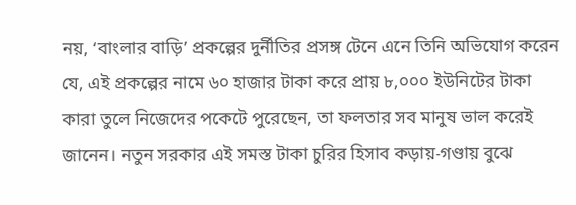নয়, ‘বাংলার বাড়ি’ প্রকল্পের দুর্নীতির প্রসঙ্গ টেনে এনে তিনি অভিযোগ করেন যে, এই প্রকল্পের নামে ৬০ হাজার টাকা করে প্রায় ৮,০০০ ইউনিটের টাকা কারা তুলে নিজেদের পকেটে পুরেছেন, তা ফলতার সব মানুষ ভাল করেই জানেন। নতুন সরকার এই সমস্ত টাকা চুরির হিসাব কড়ায়-গণ্ডায় বুঝে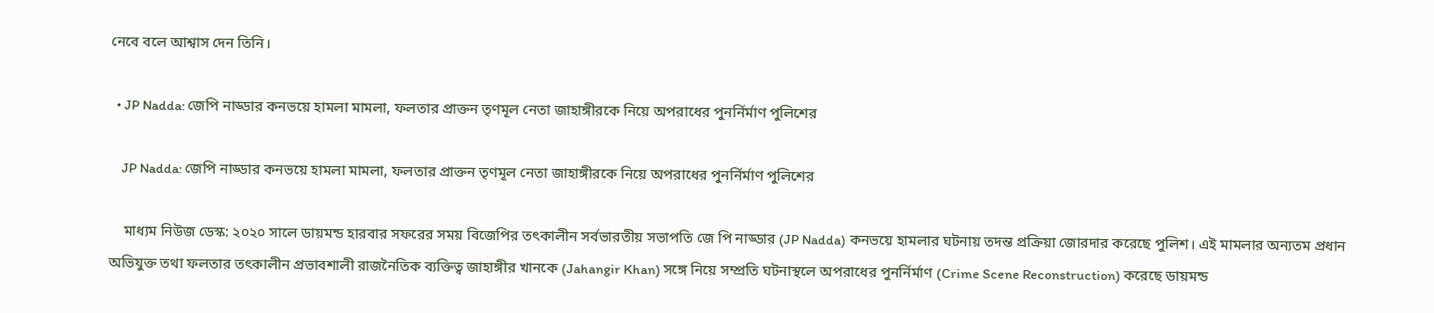নেবে বলে আশ্বাস দেন তিনি।

  • JP Nadda: জেপি নাড্ডার কনভয়ে হামলা মামলা, ফলতার প্রাক্তন তৃণমূল নেতা জাহাঙ্গীরকে নিয়ে অপরাধের পুনর্নির্মাণ পুলিশের

    JP Nadda: জেপি নাড্ডার কনভয়ে হামলা মামলা, ফলতার প্রাক্তন তৃণমূল নেতা জাহাঙ্গীরকে নিয়ে অপরাধের পুনর্নির্মাণ পুলিশের

    মাধ্যম নিউজ ডেস্ক: ২০২০ সালে ডায়মন্ড হারবার সফরের সময় বিজেপির তৎকালীন সর্বভারতীয় সভাপতি জে পি নাড্ডার (JP Nadda) কনভয়ে হামলার ঘটনায় তদন্ত প্রক্রিয়া জোরদার করেছে পুলিশ। এই মামলার অন্যতম প্রধান অভিযুক্ত তথা ফলতার তৎকালীন প্রভাবশালী রাজনৈতিক ব্যক্তিত্ব জাহাঙ্গীর খানকে (Jahangir Khan) সঙ্গে নিয়ে সম্প্রতি ঘটনাস্থলে অপরাধের পুনর্নির্মাণ (Crime Scene Reconstruction) করেছে ডায়মন্ড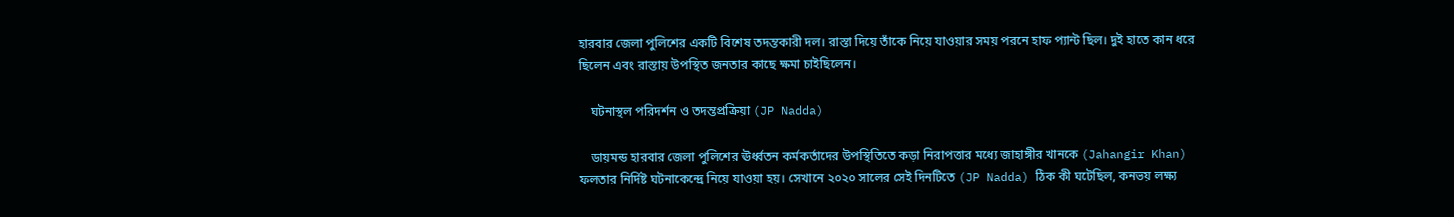হারবার জেলা পুলিশের একটি বিশেষ তদন্তকারী দল। রাস্তা দিয়ে তাঁকে নিয়ে যাওয়ার সময় পরনে হাফ প্যান্ট ছিল। দুই হাতে কান ধরে ছিলেন এবং রাস্তায় উপস্থিত জনতার কাছে ক্ষমা চাইছিলেন।

    ঘটনাস্থল পরিদর্শন ও তদন্তপ্রক্রিয়া (JP Nadda)

    ডায়মন্ড হারবার জেলা পুলিশের ঊর্ধ্বতন কর্মকর্তাদের উপস্থিতিতে কড়া নিরাপত্তার মধ্যে জাহাঙ্গীর খানকে (Jahangir Khan) ফলতার নির্দিষ্ট ঘটনাকেন্দ্রে নিয়ে যাওয়া হয়। সেখানে ২০২০ সালের সেই দিনটিতে (JP Nadda) ঠিক কী ঘটেছিল, কনভয় লক্ষ্য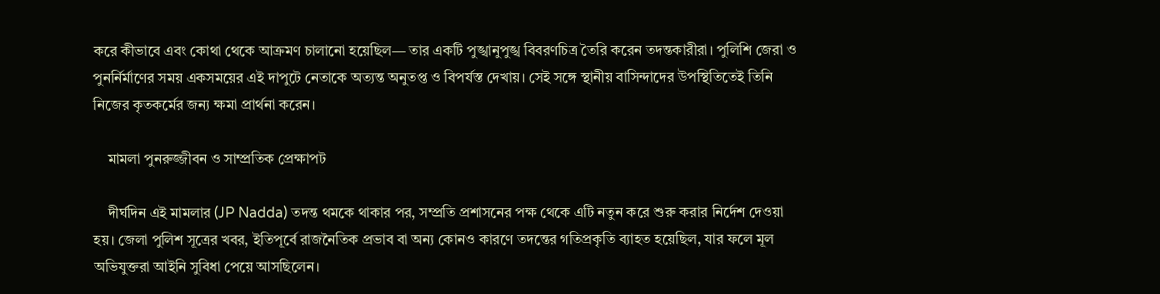করে কীভাবে এবং কোথা থেকে আক্রমণ চালানো হয়েছিল— তার একটি পুঙ্খানুপুঙ্খ বিবরণচিত্র তৈরি করেন তদন্তকারীরা। পুলিশি জেরা ও পুনর্নির্মাণের সময় একসময়ের এই দাপুটে নেতাকে অত্যন্ত অনুতপ্ত ও বিপর্যস্ত দেখায়। সেই সঙ্গে স্থানীয় বাসিন্দাদের উপস্থিতিতেই তিনি নিজের কৃতকর্মের জন্য ক্ষমা প্রার্থনা করেন।

    মামলা পুনরুজ্জীবন ও সাম্প্রতিক প্রেক্ষাপট

    দীর্ঘদিন এই মামলার (JP Nadda) তদন্ত থমকে থাকার পর, সম্প্রতি প্রশাসনের পক্ষ থেকে এটি নতুন করে শুরু করার নির্দেশ দেওয়া হয়। জেলা পুলিশ সূত্রের খবর, ইতিপূর্বে রাজনৈতিক প্রভাব বা অন্য কোনও কারণে তদন্তের গতিপ্রকৃতি ব্যাহত হয়েছিল, যার ফলে মূল অভিযুক্তরা আইনি সুবিধা পেয়ে আসছিলেন।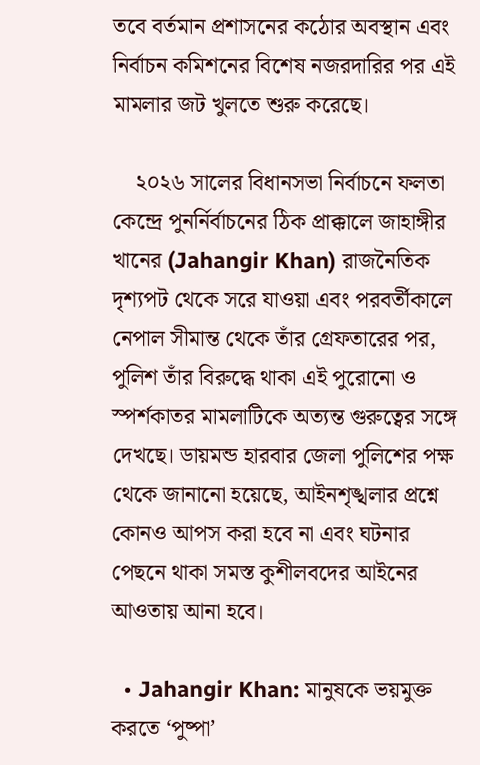তবে বর্তমান প্রশাসনের কঠোর অবস্থান এবং নির্বাচন কমিশনের বিশেষ নজরদারির পর এই মামলার জট খুলতে শুরু করেছে।

    ২০২৬ সালের বিধানসভা নির্বাচনে ফলতা কেন্দ্রে পুনর্নির্বাচনের ঠিক প্রাক্কালে জাহাঙ্গীর খানের (Jahangir Khan) রাজনৈতিক দৃশ্যপট থেকে সরে যাওয়া এবং পরবর্তীকালে নেপাল সীমান্ত থেকে তাঁর গ্রেফতারের পর, পুলিশ তাঁর বিরুদ্ধে থাকা এই পুরোনো ও স্পর্শকাতর মামলাটিকে অত্যন্ত গুরুত্বের সঙ্গে দেখছে। ডায়মন্ড হারবার জেলা পুলিশের পক্ষ থেকে জানানো হয়েছে, আইনশৃঙ্খলার প্রশ্নে কোনও আপস করা হবে না এবং ঘটনার পেছনে থাকা সমস্ত কুশীলবদের আইনের আওতায় আনা হবে।

  • Jahangir Khan: মানুষকে ভয়মুক্ত করতে ‘পুষ্পা’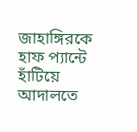জাহাঙ্গিরকে হাফ প্যান্টে হাঁটিয়ে আদালতে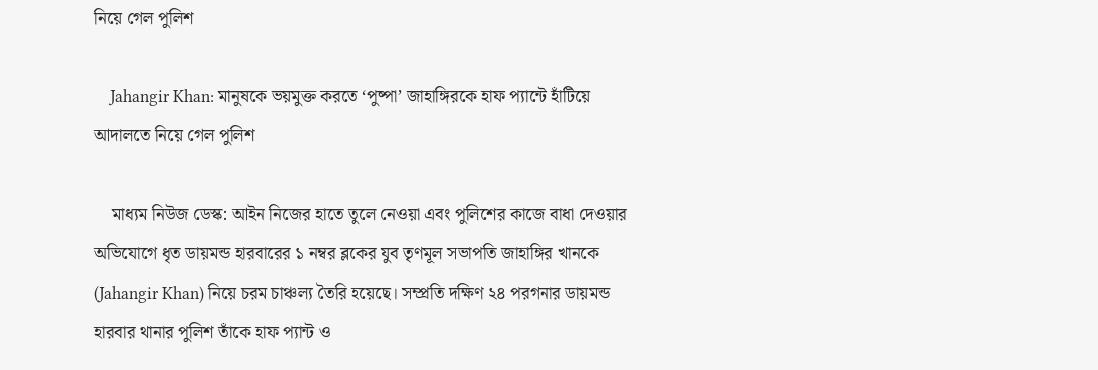নিয়ে গেল পুলিশ

    Jahangir Khan: মানুষকে ভয়মুক্ত করতে ‘পুষ্পা’ জাহাঙ্গিরকে হাফ প্যান্টে হাঁটিয়ে আদালতে নিয়ে গেল পুলিশ

    মাধ্যম নিউজ ডেস্ক: আইন নিজের হাতে তুলে নেওয়া এবং পুলিশের কাজে বাধা দেওয়ার অভিযোগে ধৃত ডায়মন্ড হারবারের ১ নম্বর ব্লকের যুব তৃণমূল সভাপতি জাহাঙ্গির খানকে (Jahangir Khan) নিয়ে চরম চাঞ্চল্য তৈরি হয়েছে। সম্প্রতি দক্ষিণ ২৪ পরগনার ডায়মন্ড হারবার থানার পুলিশ তাঁকে হাফ প্যান্ট ও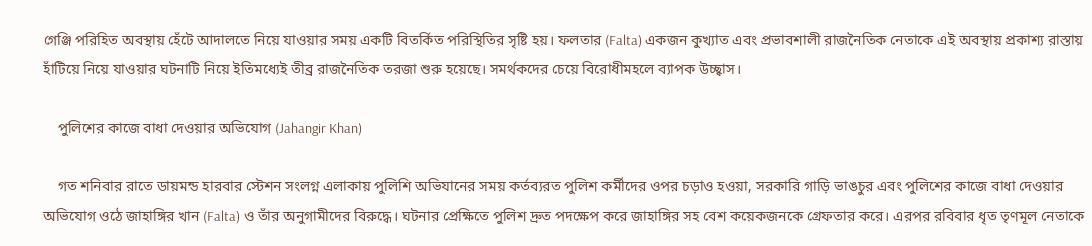গেঞ্জি পরিহিত অবস্থায় হেঁটে আদালতে নিয়ে যাওয়ার সময় একটি বিতর্কিত পরিস্থিতির সৃষ্টি হয়। ফলতার (Falta) একজন কুখ্যাত এবং প্রভাবশালী রাজনৈতিক নেতাকে এই অবস্থায় প্রকাশ্য রাস্তায় হাঁটিয়ে নিয়ে যাওয়ার ঘটনাটি নিয়ে ইতিমধ্যেই তীব্র রাজনৈতিক তরজা শুরু হয়েছে। সমর্থকদের চেয়ে বিরোধীমহলে ব্যাপক উচ্ছ্বাস।

    পুলিশের কাজে বাধা দেওয়ার অভিযোগ (Jahangir Khan)

    গত শনিবার রাতে ডায়মন্ড হারবার স্টেশন সংলগ্ন এলাকায় পুলিশি অভিযানের সময় কর্তব্যরত পুলিশ কর্মীদের ওপর চড়াও হওয়া, সরকারি গাড়ি ভাঙচুর এবং পুলিশের কাজে বাধা দেওয়ার অভিযোগ ওঠে জাহাঙ্গির খান (Falta) ও তাঁর অনুগামীদের বিরুদ্ধে। ঘটনার প্রেক্ষিতে পুলিশ দ্রুত পদক্ষেপ করে জাহাঙ্গির সহ বেশ কয়েকজনকে গ্রেফতার করে। এরপর রবিবার ধৃত তৃণমূল নেতাকে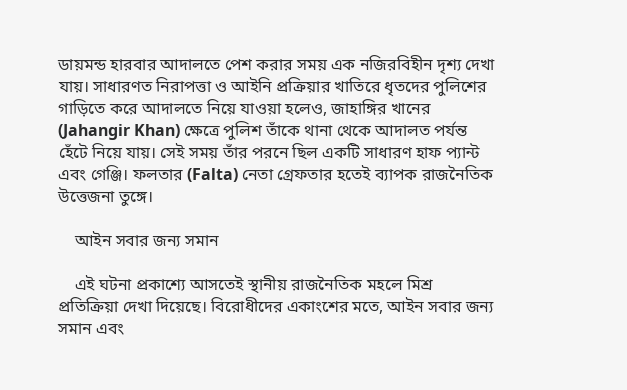ডায়মন্ড হারবার আদালতে পেশ করার সময় এক নজিরবিহীন দৃশ্য দেখা যায়। সাধারণত নিরাপত্তা ও আইনি প্রক্রিয়ার খাতিরে ধৃতদের পুলিশের গাড়িতে করে আদালতে নিয়ে যাওয়া হলেও, জাহাঙ্গির খানের (Jahangir Khan) ক্ষেত্রে পুলিশ তাঁকে থানা থেকে আদালত পর্যন্ত হেঁটে নিয়ে যায়। সেই সময় তাঁর পরনে ছিল একটি সাধারণ হাফ প্যান্ট এবং গেঞ্জি। ফলতার (Falta) নেতা গ্রেফতার হতেই ব্যাপক রাজনৈতিক উত্তেজনা তুঙ্গে।

    আইন সবার জন্য সমান

    এই ঘটনা প্রকাশ্যে আসতেই স্থানীয় রাজনৈতিক মহলে মিশ্র প্রতিক্রিয়া দেখা দিয়েছে। বিরোধীদের একাংশের মতে, আইন সবার জন্য সমান এবং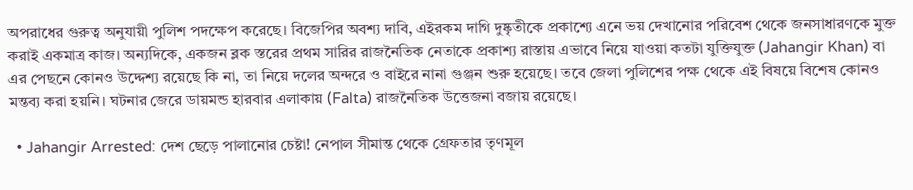অপরাধের গুরুত্ব অনুযায়ী পুলিশ পদক্ষেপ করেছে। বিজেপির অবশ্য দাবি, এইরকম দাগি দুষ্কৃতীকে প্রকাশ্যে এনে ভয় দেখানোর পরিবেশ থেকে জনসাধারণকে মুক্ত করাই একমাত্র কাজ। অন্যদিকে, একজন ব্লক স্তরের প্রথম সারির রাজনৈতিক নেতাকে প্রকাশ্য রাস্তায় এভাবে নিয়ে যাওয়া কতটা যুক্তিযুক্ত (Jahangir Khan) বা এর পেছনে কোনও উদ্দেশ্য রয়েছে কি না, তা নিয়ে দলের অন্দরে ও বাইরে নানা গুঞ্জন শুরু হয়েছে। তবে জেলা পুলিশের পক্ষ থেকে এই বিষয়ে বিশেষ কোনও মন্তব্য করা হয়নি। ঘটনার জেরে ডায়মন্ড হারবার এলাকায় (Falta) রাজনৈতিক উত্তেজনা বজায় রয়েছে।

  • Jahangir Arrested: দেশ ছেড়ে পালানোর চেষ্টা! নেপাল সীমান্ত থেকে গ্রেফতার তৃণমূল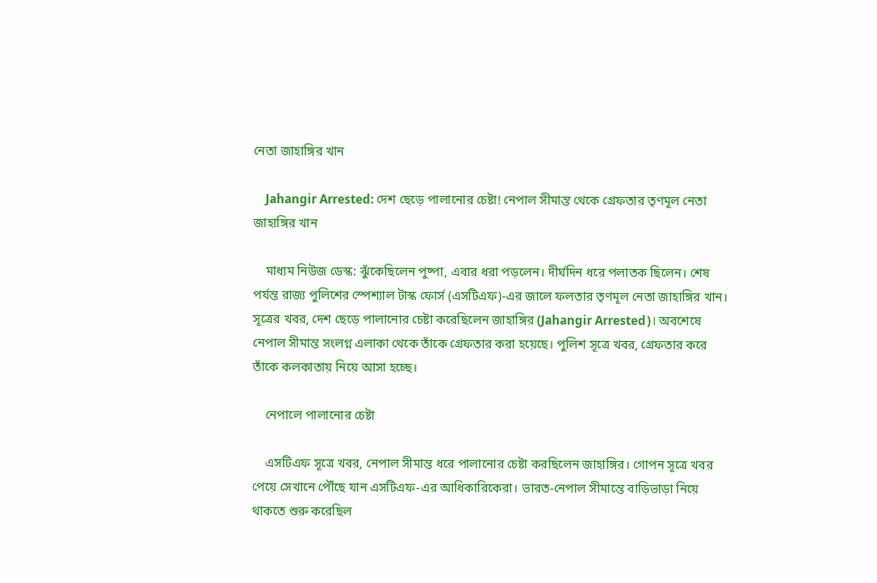নেতা জাহাঙ্গির খান

    Jahangir Arrested: দেশ ছেড়ে পালানোর চেষ্টা! নেপাল সীমান্ত থেকে গ্রেফতার তৃণমূল নেতা জাহাঙ্গির খান

    মাধ্যম নিউজ ডেস্ক: ঝুঁকেছিলেন পুষ্পা, এবার ধরা পড়লেন। দীর্ঘদিন ধরে পলাতক ছিলেন। শেষ পর্যন্ত রাজ্য পুলিশের স্পেশ্যাল টাস্ক ফোর্স (এসটিএফ)-এর জালে ফলতার তৃণমূল নেতা জাহাঙ্গির খান। সূত্রের খবর, দেশ ছেড়ে পালানোর চেষ্টা করেছিলেন জাহাঙ্গির (Jahangir Arrested)। অবশেষে নেপাল সীমান্ত সংলগ্ন এলাকা থেকে তাঁকে গ্রেফতার করা হয়েছে। পুলিশ সূত্রে খবর, গ্রেফতার করে তাঁকে কলকাতায় নিয়ে আসা হচ্ছে।

    নেপালে পালানোর চেষ্টা

    এসটিএফ সূত্রে খবর, নেপাল সীমান্ত ধরে পালানোর চেষ্টা করছিলেন জাহাঙ্গির। গোপন সূত্রে খবর পেয়ে সেখানে পৌঁছে যান এসটিএফ-এর আধিকারিকেরা। ভারত-নেপাল সীমান্তে বাড়িভাড়া নিয়ে থাকতে শুরু করেছিল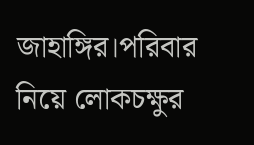জাহাঙ্গির।পরিবার নিয়ে লোকচক্ষুর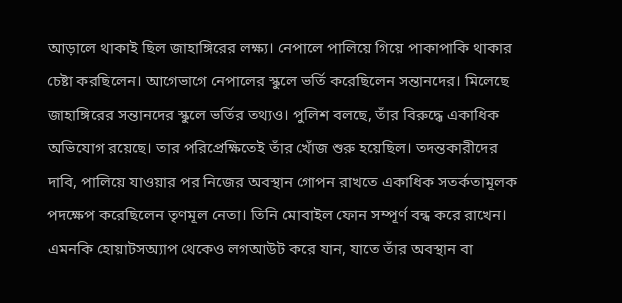আড়ালে থাকাই ছিল জাহাঙ্গিরের লক্ষ্য। নেপালে পালিয়ে গিয়ে পাকাপাকি থাকার চেষ্টা করছিলেন। আগেভাগে নেপালের স্কুলে ভর্তি করেছিলেন সন্তানদের। মিলেছে জাহাঙ্গিরের সন্তানদের স্কুলে ভর্তির তথ্যও। পুলিশ বলছে, তাঁর বিরুদ্ধে একাধিক অভিযোগ রয়েছে। তার পরিপ্রেক্ষিতেই তাঁর খোঁজ শুরু হয়েছিল। তদন্তকারীদের দাবি, পালিয়ে যাওয়ার পর নিজের অবস্থান গোপন রাখতে একাধিক সতর্কতামূলক পদক্ষেপ করেছিলেন তৃণমূল নেতা। তিনি মোবাইল ফোন সম্পূর্ণ বন্ধ করে রাখেন। এমনকি হোয়াটসঅ্যাপ থেকেও লগআউট করে যান, যাতে তাঁর অবস্থান বা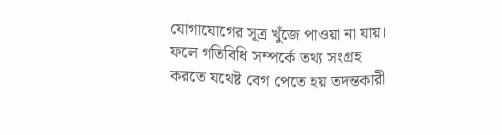যোগাযোগের সূত্র খুঁজে পাওয়া না যায়। ফলে গতিবিধি সম্পর্কে তথ্য সংগ্রহ করতে যথেষ্ট বেগ পেতে হয় তদন্তকারী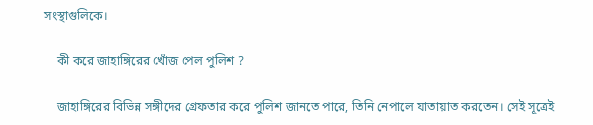সংস্থাগুলিকে।

    কী করে জাহাঙ্গিরের খোঁজ পেল পুলিশ ?

    জাহাঙ্গিরের বিভিন্ন সঙ্গীদের গ্রেফতার করে পুলিশ জানতে পারে, তিনি নেপালে যাতায়াত করতেন। সেই সূত্রেই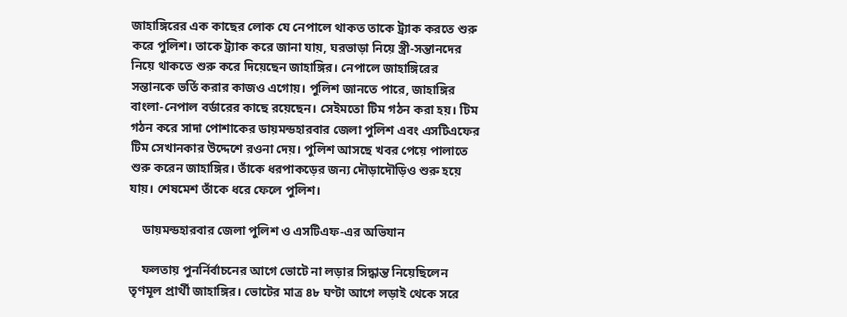জাহাঙ্গিরের এক কাছের লোক যে নেপালে থাকত তাকে ট্র্যাক করতে শুরু করে পুলিশ। তাকে ট্র্যাক করে জানা যায়, ঘরভাড়া নিয়ে স্ত্রী-সন্তানদের নিয়ে থাকতে শুরু করে দিয়েছেন জাহাঙ্গির। নেপালে জাহাঙ্গিরের সন্তানকে ভর্তি করার কাজও এগোয়। পুলিশ জানতে পারে, জাহাঙ্গির বাংলা-নেপাল বর্ডারের কাছে রয়েছেন। সেইমতো টিম গঠন করা হয়। টিম গঠন করে সাদা পোশাকের ডায়মন্ডহারবার জেলা পুলিশ এবং এসটিএফের টিম সেখানকার উদ্দেশে রওনা দেয়। পুলিশ আসছে খবর পেয়ে পালাতে শুরু করেন জাহাঙ্গির। তাঁকে ধরপাকড়ের জন্য দৌড়াদৌড়িও শুরু হয়ে যায়। শেষমেশ তাঁকে ধরে ফেলে পুলিশ।

    ডায়মন্ডহারবার জেলা পুলিশ ও এসটিএফ-এর অভিযান

    ফলতায় পুনর্নির্বাচনের আগে ভোটে না লড়ার সিদ্ধান্ত নিয়েছিলেন তৃণমূল প্রার্থী জাহাঙ্গির। ভোটের মাত্র ৪৮ ঘণ্টা আগে লড়াই থেকে সরে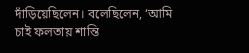দাঁড়িয়েছিলেন। বলেছিলেন, ‘আমি চাই ফলতায় শান্তি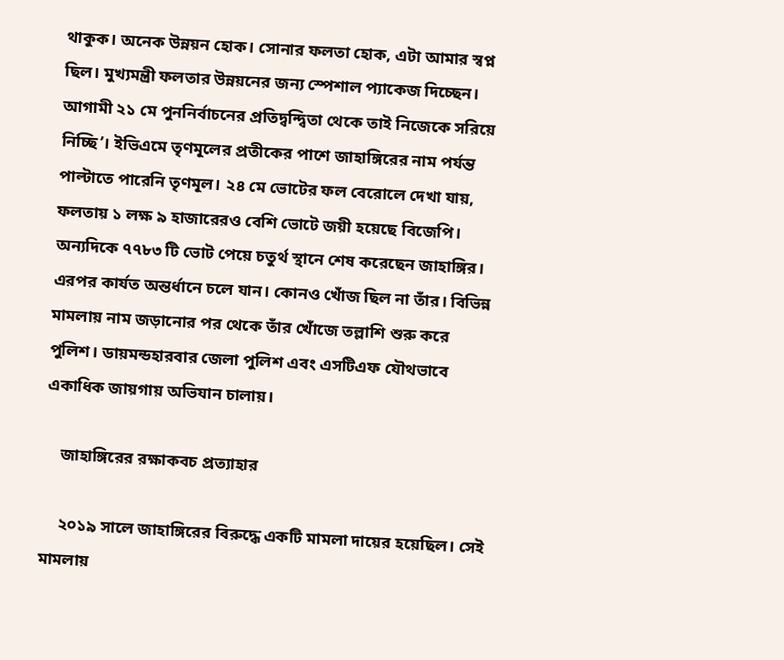থাকুক। অনেক উন্নয়ন হোক। সোনার ফলতা হোক, এটা আমার স্বপ্ন ছিল। মুখ্যমন্ত্রী ফলতার উন্নয়নের জন্য স্পেশাল প্যাকেজ দিচ্ছেন। আগামী ২১ মে পুননির্বাচনের প্রতিদ্বন্দ্বিতা থেকে তাই নিজেকে সরিয়ে নিচ্ছি’। ইভিএমে তৃণমূলের প্রতীকের পাশে জাহাঙ্গিরের নাম পর্যন্ত পাল্টাতে পারেনি তৃণমূল। ২৪ মে ভোটের ফল বেরোলে দেখা যায়, ফলতায় ১ লক্ষ ৯ হাজারেরও বেশি ভোটে জয়ী হয়েছে বিজেপি। অন্যদিকে ৭৭৮৩ টি ভোট পেয়ে চতুর্থ স্থানে শেষ করেছেন জাহাঙ্গির। এরপর কার্যত অন্তর্ধানে চলে যান। কোনও খোঁজ ছিল না তাঁর। বিভিন্ন মামলায় নাম জড়ানোর পর থেকে তাঁর খোঁজে তল্লাশি শুরু করে পুলিশ। ডায়মন্ডহারবার জেলা পুলিশ এবং এসটিএফ যৌথভাবে একাধিক জায়গায় অভিযান চালায়।

    জাহাঙ্গিরের রক্ষাকবচ প্রত্যাহার

    ২০১৯ সালে জাহাঙ্গিরের বিরুদ্ধে একটি মামলা দায়ের হয়েছিল। সেই মামলায়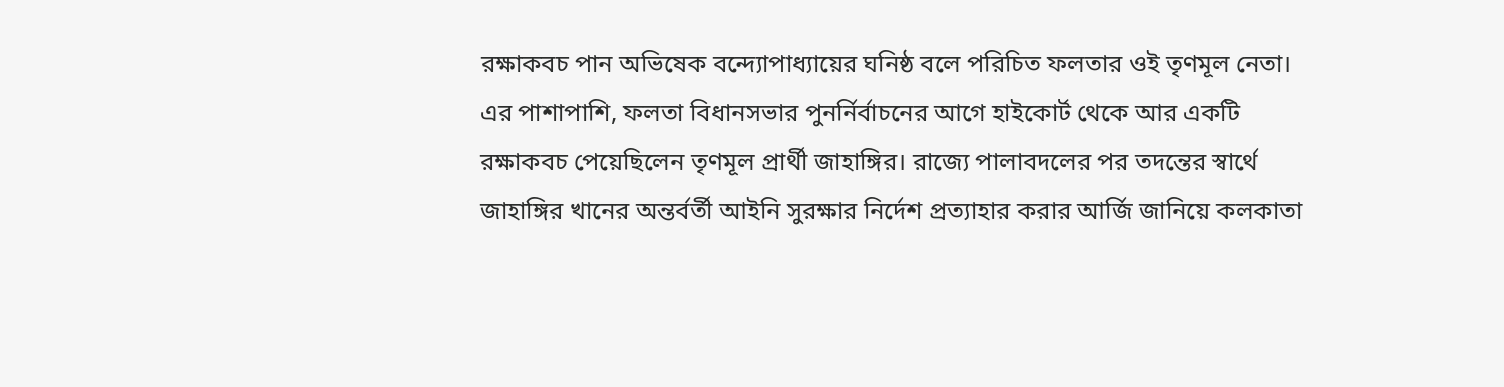রক্ষাকবচ পান অভিষেক বন্দ্যোপাধ্যায়ের ঘনিষ্ঠ বলে পরিচিত ফলতার ওই তৃণমূল নেতা। এর পাশাপাশি, ফলতা বিধানসভার পুনর্নির্বাচনের আগে হাইকোর্ট থেকে আর একটি রক্ষাকবচ পেয়েছিলেন তৃণমূল প্রার্থী জাহাঙ্গির। রাজ্যে পালাবদলের পর তদন্তের স্বার্থে জাহাঙ্গির খানের অন্তর্বর্তী আইনি সুরক্ষার নির্দেশ প্রত্যাহার করার আর্জি জানিয়ে কলকাতা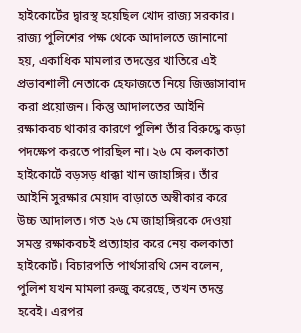হাইকোর্টের দ্বারস্থ হয়েছিল খোদ রাজ্য সরকার। রাজ্য পুলিশের পক্ষ থেকে আদালতে জানানো হয়, একাধিক মামলার তদন্তের খাতিরে এই প্রভাবশালী নেতাকে হেফাজতে নিয়ে জিজ্ঞাসাবাদ করা প্রয়োজন। কিন্তু আদালতের আইনি রক্ষাকবচ থাকার কারণে পুলিশ তাঁর বিরুদ্ধে কড়া পদক্ষেপ করতে পারছিল না। ২৬ মে কলকাতা হাইকোর্টে বড়সড় ধাক্কা খান জাহাঙ্গির। তাঁর আইনি সুরক্ষার মেয়াদ বাড়াতে অস্বীকার করে উচ্চ আদালত। গত ২৬ মে জাহাঙ্গিরকে দেওয়া সমস্ত রক্ষাকবচই প্রত্যাহার করে নেয় কলকাতা হাইকোর্ট। বিচারপতি পার্থসারথি সেন বলেন, পুলিশ যখন মামলা রুজু করেছে, তখন তদন্ত হবেই। এরপর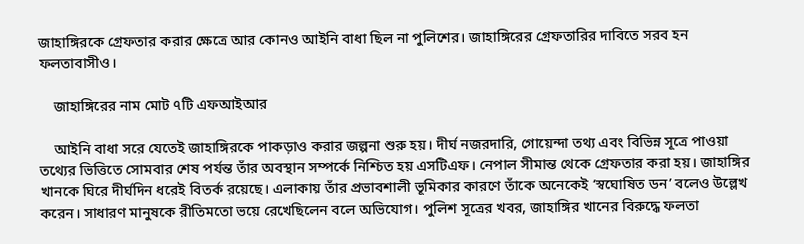জাহাঙ্গিরকে গ্রেফতার করার ক্ষেত্রে আর কোনও আইনি বাধা ছিল না পুলিশের। জাহাঙ্গিরের গ্রেফতারির দাবিতে সরব হন ফলতাবাসীও।

    জাহাঙ্গিরের নাম মোট ৭টি এফআইআর

    আইনি বাধা সরে যেতেই জাহাঙ্গিরকে পাকড়াও করার জল্পনা শুরু হয়। দীর্ঘ নজরদারি, গোয়েন্দা তথ্য এবং বিভিন্ন সূত্রে পাওয়া তথ্যের ভিত্তিতে সোমবার শেষ পর্যন্ত তাঁর অবস্থান সম্পর্কে নিশ্চিত হয় এসটিএফ। নেপাল সীমান্ত থেকে গ্রেফতার করা হয়। জাহাঙ্গির খানকে ঘিরে দীর্ঘদিন ধরেই বিতর্ক রয়েছে। এলাকায় তাঁর প্রভাবশালী ভূমিকার কারণে তাঁকে অনেকেই ‘স্বঘোষিত ডন’ বলেও উল্লেখ করেন। সাধারণ মানুষকে রীতিমতো ভয়ে রেখেছিলেন বলে অভিযোগ। পুলিশ সূত্রের খবর, জাহাঙ্গির খানের বিরুদ্ধে ফলতা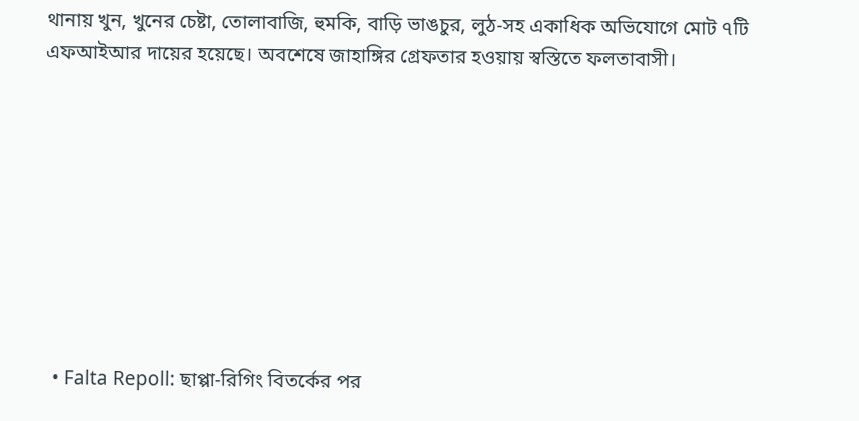থানায় খুন, খুনের চেষ্টা, তোলাবাজি, হুমকি, বাড়ি ভাঙচুর, লুঠ-সহ একাধিক অভিযোগে মোট ৭টি এফআইআর দায়ের হয়েছে। অবশেষে জাহাঙ্গির গ্রেফতার হওয়ায় স্বস্তিতে ফলতাবাসী।









  • Falta Repoll: ছাপ্পা-রিগিং বিতর্কের পর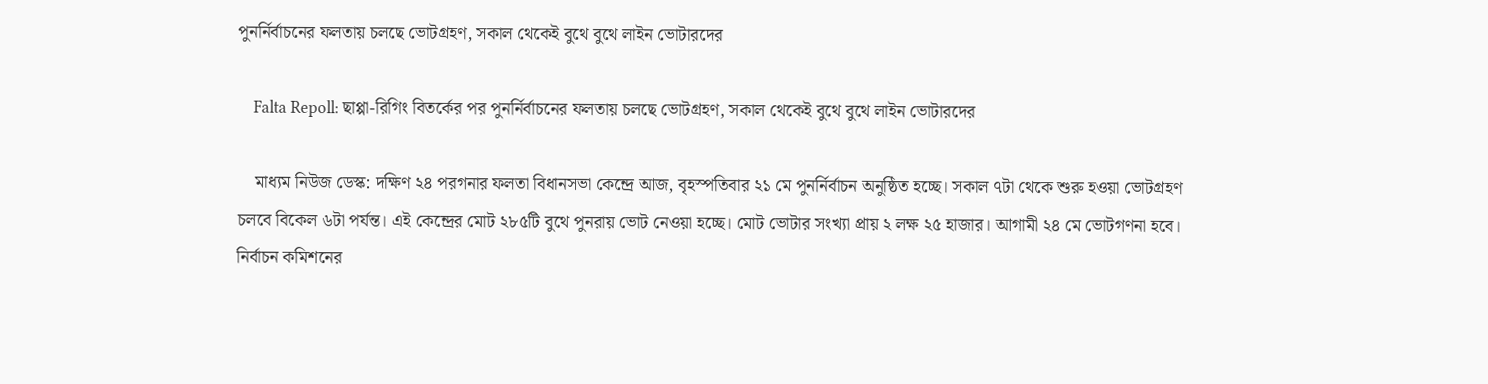পুনর্নির্বাচনের ফলতায় চলছে ভোটগ্রহণ, সকাল থেকেই বুথে বুথে লাইন ভোটারদের

    Falta Repoll: ছাপ্পা-রিগিং বিতর্কের পর পুনর্নির্বাচনের ফলতায় চলছে ভোটগ্রহণ, সকাল থেকেই বুথে বুথে লাইন ভোটারদের

    মাধ্যম নিউজ ডেস্ক: দক্ষিণ ২৪ পরগনার ফলতা বিধানসভা কেন্দ্রে আজ, বৃহস্পতিবার ২১ মে পুনর্নির্বাচন অনুষ্ঠিত হচ্ছে। সকাল ৭টা থেকে শুরু হওয়া ভোটগ্রহণ চলবে বিকেল ৬টা পর্যন্ত। এই কেন্দ্রের মোট ২৮৫টি বুথে পুনরায় ভোট নেওয়া হচ্ছে। মোট ভোটার সংখ্যা প্রায় ২ লক্ষ ২৫ হাজার। আগামী ২৪ মে ভোটগণনা হবে। নির্বাচন কমিশনের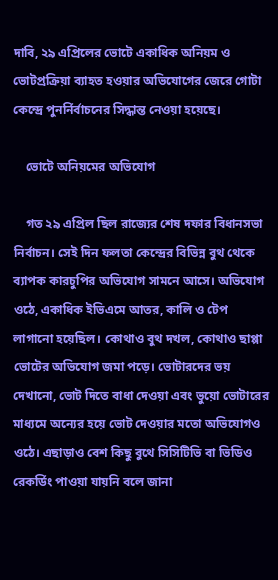দাবি, ২৯ এপ্রিলের ভোটে একাধিক অনিয়ম ও ভোটপ্রক্রিয়া ব্যাহত হওয়ার অভিযোগের জেরে গোটা কেন্দ্রে পুনর্নির্বাচনের সিদ্ধান্ত নেওয়া হয়েছে।

    ভোটে অনিয়মের অভিযোগ

    গত ২৯ এপ্রিল ছিল রাজ্যের শেষ দফার বিধানসভা নির্বাচন। সেই দিন ফলতা কেন্দ্রের বিভিন্ন বুথ থেকে ব্যাপক কারচুপির অভিযোগ সামনে আসে। অভিযোগ ওঠে, একাধিক ইভিএমে আতর, কালি ও টেপ লাগানো হয়েছিল। কোথাও বুথ দখল, কোথাও ছাপ্পা ভোটের অভিযোগ জমা পড়ে। ভোটারদের ভয় দেখানো, ভোট দিতে বাধা দেওয়া এবং ভুয়ো ভোটারের মাধ্যমে অন্যের হয়ে ভোট দেওয়ার মতো অভিযোগও ওঠে। এছাড়াও বেশ কিছু বুথে সিসিটিভি বা ভিডিও রেকর্ডিং পাওয়া যায়নি বলে জানা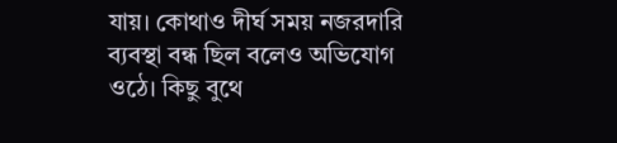যায়। কোথাও দীর্ঘ সময় নজরদারি ব্যবস্থা বন্ধ ছিল বলেও অভিযোগ ওঠে। কিছু বুথে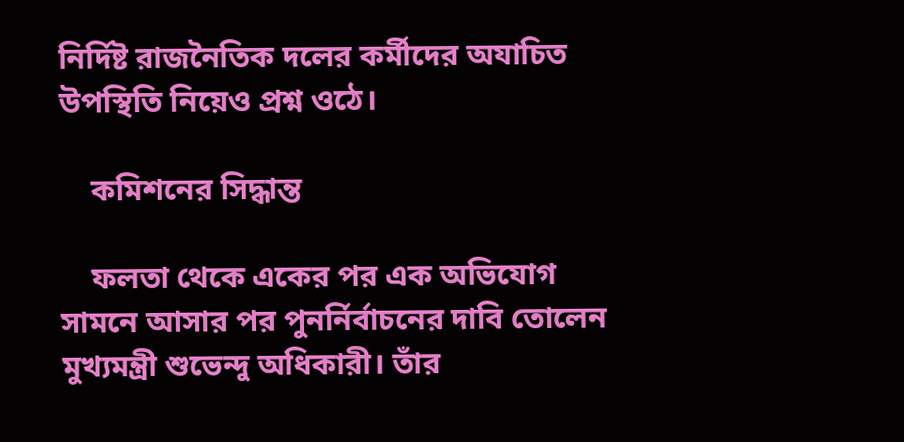নির্দিষ্ট রাজনৈতিক দলের কর্মীদের অযাচিত উপস্থিতি নিয়েও প্রশ্ন ওঠে।

    কমিশনের সিদ্ধান্ত

    ফলতা থেকে একের পর এক অভিযোগ সামনে আসার পর পুনর্নির্বাচনের দাবি তোলেন মুখ্যমন্ত্রী শুভেন্দু অধিকারী। তাঁর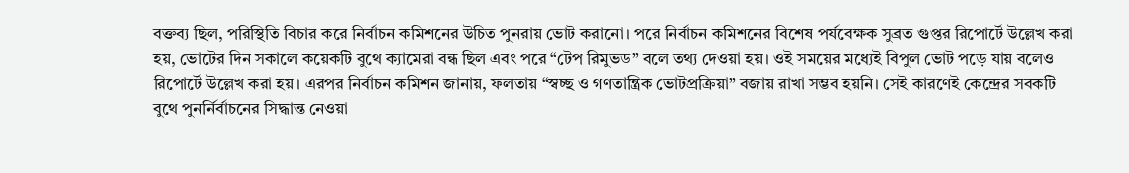বক্তব্য ছিল, পরিস্থিতি বিচার করে নির্বাচন কমিশনের উচিত পুনরায় ভোট করানো। পরে নির্বাচন কমিশনের বিশেষ পর্যবেক্ষক সুব্রত গুপ্তর রিপোর্টে উল্লেখ করা হয়, ভোটের দিন সকালে কয়েকটি বুথে ক্যামেরা বন্ধ ছিল এবং পরে “টেপ রিমুভড” বলে তথ্য দেওয়া হয়। ওই সময়ের মধ্যেই বিপুল ভোট পড়ে যায় বলেও রিপোর্টে উল্লেখ করা হয়। এরপর নির্বাচন কমিশন জানায়, ফলতায় “স্বচ্ছ ও গণতান্ত্রিক ভোটপ্রক্রিয়া” বজায় রাখা সম্ভব হয়নি। সেই কারণেই কেন্দ্রের সবকটি বুথে পুনর্নির্বাচনের সিদ্ধান্ত নেওয়া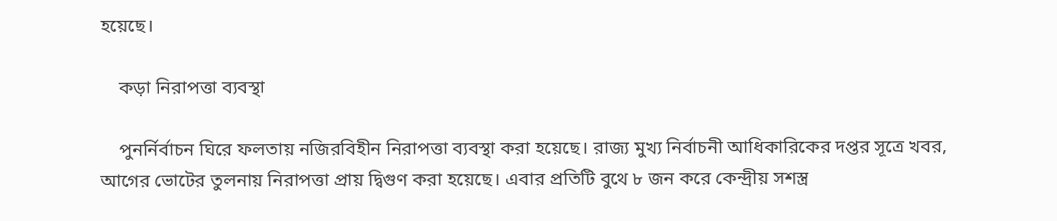হয়েছে।

    কড়া নিরাপত্তা ব্যবস্থা

    পুনর্নির্বাচন ঘিরে ফলতায় নজিরবিহীন নিরাপত্তা ব্যবস্থা করা হয়েছে। রাজ্য মুখ্য নির্বাচনী আধিকারিকের দপ্তর সূত্রে খবর, আগের ভোটের তুলনায় নিরাপত্তা প্রায় দ্বিগুণ করা হয়েছে। এবার প্রতিটি বুথে ৮ জন করে কেন্দ্রীয় সশস্ত্র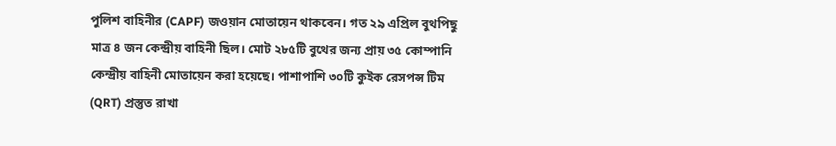পুলিশ বাহিনীর (CAPF) জওয়ান মোতায়েন থাকবেন। গত ২৯ এপ্রিল বুথপিছু মাত্র ৪ জন কেন্দ্রীয় বাহিনী ছিল। মোট ২৮৫টি বুথের জন্য প্রায় ৩৫ কোম্পানি কেন্দ্রীয় বাহিনী মোতায়েন করা হয়েছে। পাশাপাশি ৩০টি কুইক রেসপন্স টিম (QRT) প্রস্তুত রাখা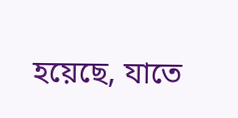হয়েছে, যাতে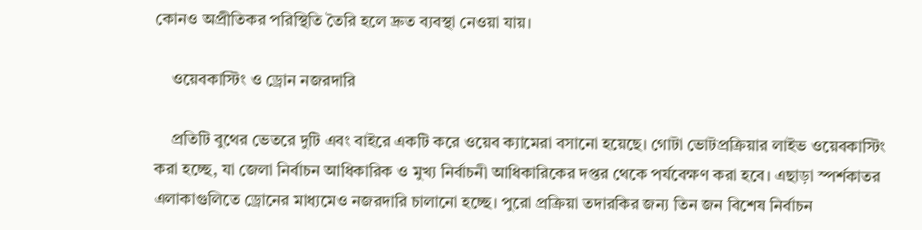কোনও অপ্রীতিকর পরিস্থিতি তৈরি হলে দ্রুত ব্যবস্থা নেওয়া যায়।

    ওয়েবকাস্টিং ও ড্রোন নজরদারি

    প্রতিটি বুথের ভেতরে দুটি এবং বাইরে একটি করে ওয়েব ক্যামেরা বসানো হয়েছে। গোটা ভোটপ্রক্রিয়ার লাইভ ওয়েবকাস্টিং করা হচ্ছে, যা জেলা নির্বাচন আধিকারিক ও মুখ্য নির্বাচনী আধিকারিকের দপ্তর থেকে পর্যবেক্ষণ করা হবে। এছাড়া স্পর্শকাতর এলাকাগুলিতে ড্রোনের মাধ্যমেও নজরদারি চালানো হচ্ছে। পুরো প্রক্রিয়া তদারকির জন্য তিন জন বিশেষ নির্বাচন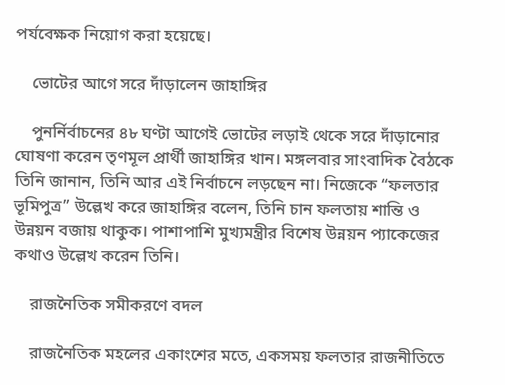পর্যবেক্ষক নিয়োগ করা হয়েছে।

    ভোটের আগে সরে দাঁড়ালেন জাহাঙ্গির

    পুনর্নির্বাচনের ৪৮ ঘণ্টা আগেই ভোটের লড়াই থেকে সরে দাঁড়ানোর ঘোষণা করেন তৃণমূল প্রার্থী জাহাঙ্গির খান। মঙ্গলবার সাংবাদিক বৈঠকে তিনি জানান, তিনি আর এই নির্বাচনে লড়ছেন না। নিজেকে “ফলতার ভূমিপুত্র” উল্লেখ করে জাহাঙ্গির বলেন, তিনি চান ফলতায় শান্তি ও উন্নয়ন বজায় থাকুক। পাশাপাশি মুখ্যমন্ত্রীর বিশেষ উন্নয়ন প্যাকেজের কথাও উল্লেখ করেন তিনি।

    রাজনৈতিক সমীকরণে বদল

    রাজনৈতিক মহলের একাংশের মতে, একসময় ফলতার রাজনীতিতে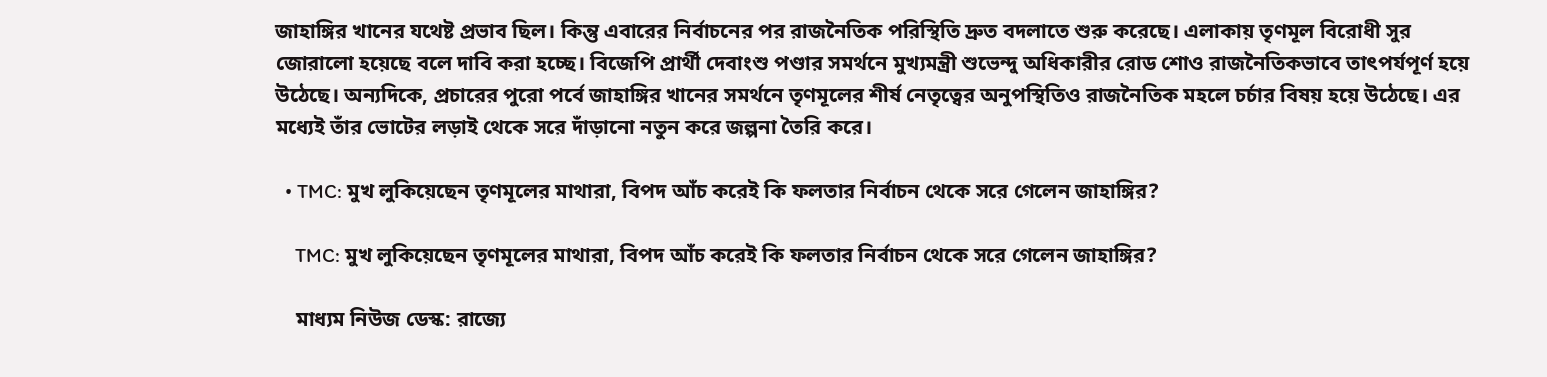জাহাঙ্গির খানের যথেষ্ট প্রভাব ছিল। কিন্তু এবারের নির্বাচনের পর রাজনৈতিক পরিস্থিতি দ্রুত বদলাতে শুরু করেছে। এলাকায় তৃণমূল বিরোধী সুর জোরালো হয়েছে বলে দাবি করা হচ্ছে। বিজেপি প্রার্থী দেবাংশু পণ্ডার সমর্থনে মুখ্যমন্ত্রী শুভেন্দু অধিকারীর রোড শোও রাজনৈতিকভাবে তাৎপর্যপূর্ণ হয়ে উঠেছে। অন্যদিকে, প্রচারের পুরো পর্বে জাহাঙ্গির খানের সমর্থনে তৃণমূলের শীর্ষ নেতৃত্বের অনুপস্থিতিও রাজনৈতিক মহলে চর্চার বিষয় হয়ে উঠেছে। এর মধ্যেই তাঁর ভোটের লড়াই থেকে সরে দাঁড়ানো নতুন করে জল্পনা তৈরি করে।

  • TMC: মুখ লুকিয়েছেন তৃণমূলের মাথারা, বিপদ আঁচ করেই কি ফলতার নির্বাচন থেকে সরে গেলেন জাহাঙ্গির?

    TMC: মুখ লুকিয়েছেন তৃণমূলের মাথারা, বিপদ আঁচ করেই কি ফলতার নির্বাচন থেকে সরে গেলেন জাহাঙ্গির?

    মাধ্যম নিউজ ডেস্ক: রাজ্যে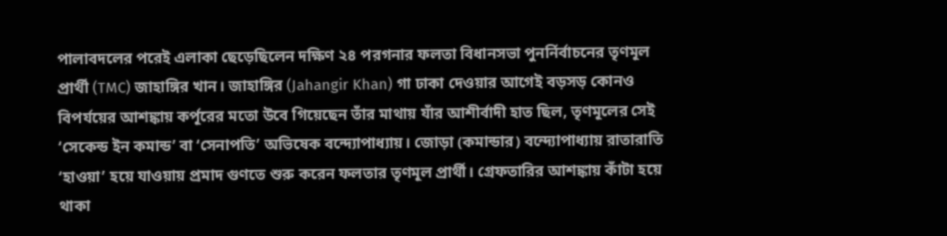পালাবদলের পরেই এলাকা ছেড়েছিলেন দক্ষিণ ২৪ পরগনার ফলতা বিধানসভা পুনর্নির্বাচনের তৃণমূল প্রার্থী (TMC) জাহাঙ্গির খান। জাহাঙ্গির (Jahangir Khan) গা ঢাকা দেওয়ার আগেই বড়সড় কোনও বিপর্যয়ের আশঙ্কায় কর্পূরের মতো উবে গিয়েছেন তাঁর মাথায় যাঁর আশীর্বাদী হাত ছিল, তৃণমূলের সেই ‘সেকেন্ড ইন কমান্ড’ বা ‘সেনাপতি’ অভিষেক বন্দ্যোপাধ্যায়। জোড়া (কমান্ডার) বন্দ্যোপাধ্যায় রাতারাতি ‘হাওয়া’ হয়ে যাওয়ায় প্রমাদ গুণতে শুরু করেন ফলতার তৃণমূল প্রার্থী। গ্রেফতারির আশঙ্কায় কাঁটা হয়ে থাকা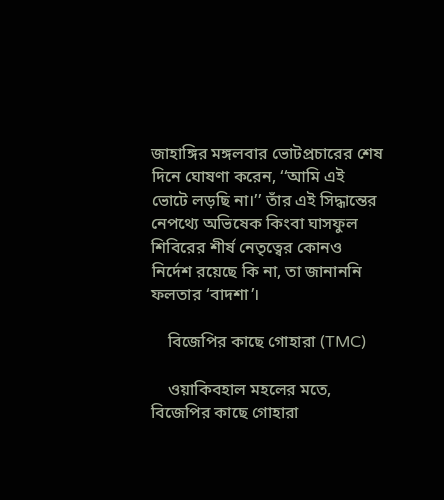জাহাঙ্গির মঙ্গলবার ভোটপ্রচারের শেষ দিনে ঘোষণা করেন, ‘‘আমি এই ভোটে লড়ছি না।’’ তাঁর এই সিদ্ধান্তের নেপথ্যে অভিষেক কিংবা ঘাসফুল শিবিরের শীর্ষ নেতৃত্বের কোনও নির্দেশ রয়েছে কি না, তা জানাননি ফলতার ‘বাদশা’।

    বিজেপির কাছে গোহারা (TMC)

    ওয়াকিবহাল মহলের মতে, বিজেপির কাছে গোহারা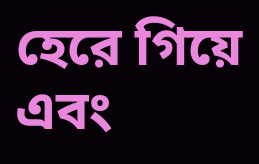হেরে গিয়ে এবং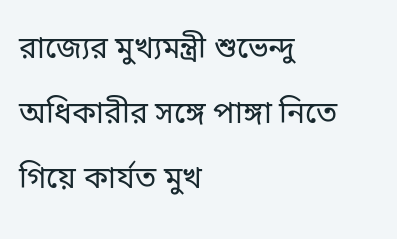রাজ্যের মুখ্যমন্ত্রী শুভেন্দু অধিকারীর সঙ্গে পাঙ্গা নিতে গিয়ে কার্যত মুখ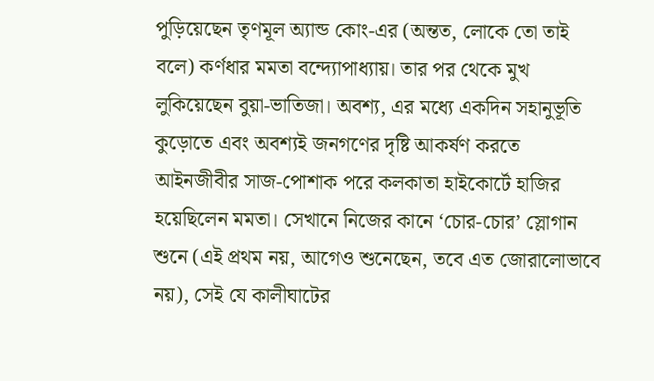পুড়িয়েছেন তৃণমূল অ্যান্ড কোং-এর (অন্তত, লোকে তো তাই বলে) কর্ণধার মমতা বন্দ্যোপাধ্যায়। তার পর থেকে মুখ লুকিয়েছেন বুয়া-ভাতিজা। অবশ্য, এর মধ্যে একদিন সহানুভূতি কুড়োতে এবং অবশ্যই জনগণের দৃষ্টি আকর্ষণ করতে আইনজীবীর সাজ-পোশাক পরে কলকাতা হাইকোর্টে হাজির হয়েছিলেন মমতা। সেখানে নিজের কানে ‘চোর-চোর’ স্লোগান শুনে (এই প্রথম নয়, আগেও শুনেছেন, তবে এত জোরালোভাবে নয়), সেই যে কালীঘাটের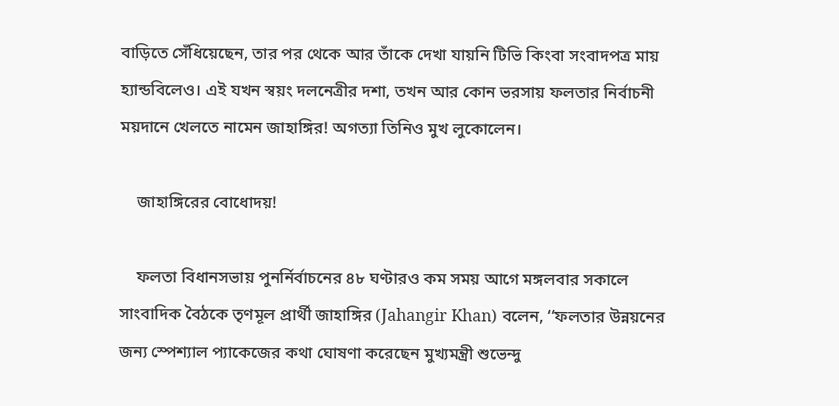বাড়িতে সেঁধিয়েছেন, তার পর থেকে আর তাঁকে দেখা যায়নি টিভি কিংবা সংবাদপত্র মায় হ্যান্ডবিলেও। এই যখন স্বয়ং দলনেত্রীর দশা, তখন আর কোন ভরসায় ফলতার নির্বাচনী ময়দানে খেলতে নামেন জাহাঙ্গির! অগত্যা তিনিও মুখ লুকোলেন।

    জাহাঙ্গিরের বোধোদয়!

    ফলতা বিধানসভায় পুনর্নির্বাচনের ৪৮ ঘণ্টারও কম সময় আগে মঙ্গলবার সকালে সাংবাদিক বৈঠকে তৃণমূল প্রার্থী জাহাঙ্গির (Jahangir Khan) বলেন, ‘‘ফলতার উন্নয়নের জন্য স্পেশ্যাল প্যাকেজের কথা ঘোষণা করেছেন মুখ্যমন্ত্রী শুভেন্দু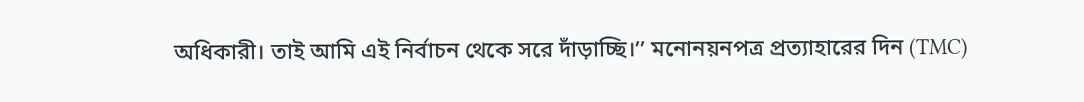অধিকারী। তাই আমি এই নির্বাচন থেকে সরে দাঁড়াচ্ছি।’’ মনোনয়নপত্র প্রত্যাহারের দিন (TMC)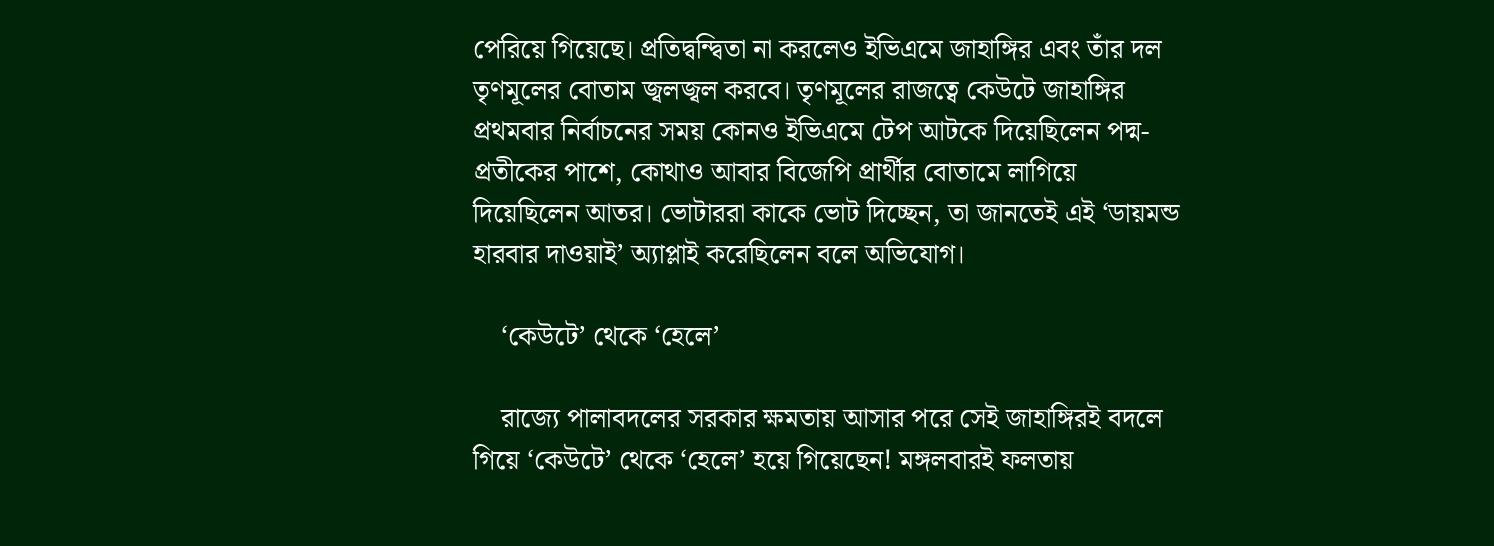পেরিয়ে গিয়েছে। প্রতিদ্বন্দ্বিতা না করলেও ইভিএমে জাহাঙ্গির এবং তাঁর দল তৃণমূলের বোতাম জ্বলজ্বল করবে। তৃণমূলের রাজত্বে কেউটে জাহাঙ্গির প্রথমবার নির্বাচনের সময় কোনও ইভিএমে টেপ আটকে দিয়েছিলেন পদ্ম-প্রতীকের পাশে, কোথাও আবার বিজেপি প্রার্থীর বোতামে লাগিয়ে দিয়েছিলেন আতর। ভোটাররা কাকে ভোট দিচ্ছেন, তা জানতেই এই ‘ডায়মন্ড হারবার দাওয়াই’ অ্যাপ্লাই করেছিলেন বলে অভিযোগ।

    ‘কেউটে’ থেকে ‘হেলে’

    রাজ্যে পালাবদলের সরকার ক্ষমতায় আসার পরে সেই জাহাঙ্গিরই বদলে গিয়ে ‘কেউটে’ থেকে ‘হেলে’ হয়ে গিয়েছেন! মঙ্গলবারই ফলতায়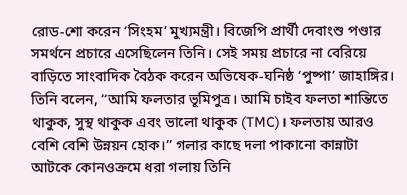রোড-শো করেন ‘সিংহম’ মুখ্যমন্ত্রী। বিজেপি প্রার্থী দেবাংশু পণ্ডার সমর্থনে প্রচারে এসেছিলেন তিনি। সেই সময় প্রচারে না বেরিয়ে বাড়িতে সাংবাদিক বৈঠক করেন অভিষেক-ঘনিষ্ঠ ‘পুষ্পা’ জাহাঙ্গির। তিনি বলেন, ‘‘আমি ফলতার ভূমিপুত্র। আমি চাইব ফলতা শান্তিতে থাকুক, সুস্থ থাকুক এবং ভালো থাকুক (TMC)। ফলতায় আরও বেশি বেশি উন্নয়ন হোক।’’ গলার কাছে দলা পাকানো কান্নাটা আটকে কোনওক্রমে ধরা গলায় তিনি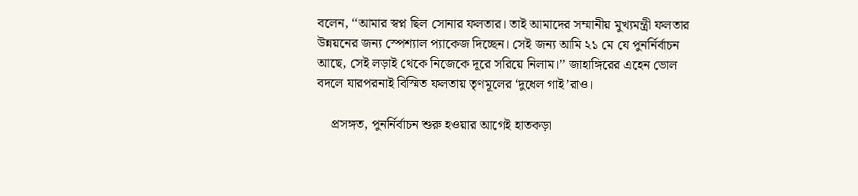বলেন, ‘‘আমার স্বপ্ন ছিল সোনার ফলতার। তাই আমাদের সম্মানীয় মুখ্যমন্ত্রী ফলতার উন্নয়নের জন্য স্পেশ্যাল প্যাকেজ দিচ্ছেন। সেই জন্য আমি ২১ মে যে পুনর্নির্বাচন আছে, সেই লড়াই থেকে নিজেকে দূরে সরিয়ে নিলাম।’’ জাহাঙ্গিরের এহেন ভোল বদলে যারপরনাই বিস্মিত ফলতায় তৃণমূলের ‘দুধেল গাই’রাও।

    প্রসঙ্গত, পুনর্নির্বাচন শুরু হওয়ার আগেই হাতকড়া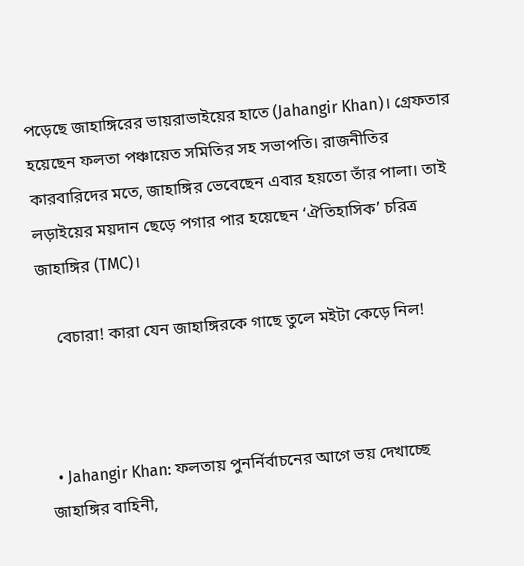পড়েছে জাহাঙ্গিরের ভায়রাভাইয়ের হাতে (Jahangir Khan)। গ্রেফতার হয়েছেন ফলতা পঞ্চায়েত সমিতির সহ সভাপতি। রাজনীতির কারবারিদের মতে, জাহাঙ্গির ভেবেছেন এবার হয়তো তাঁর পালা। তাই লড়াইয়ের ময়দান ছেড়ে পগার পার হয়েছেন ‘ঐতিহাসিক’ চরিত্র জাহাঙ্গির (TMC)।

    বেচারা! কারা যেন জাহাঙ্গিরকে গাছে তুলে মইটা কেড়ে নিল!



  • Jahangir Khan: ফলতায় পুনর্নির্বাচনের আগে ভয় দেখাচ্ছে জাহাঙ্গির বাহিনী,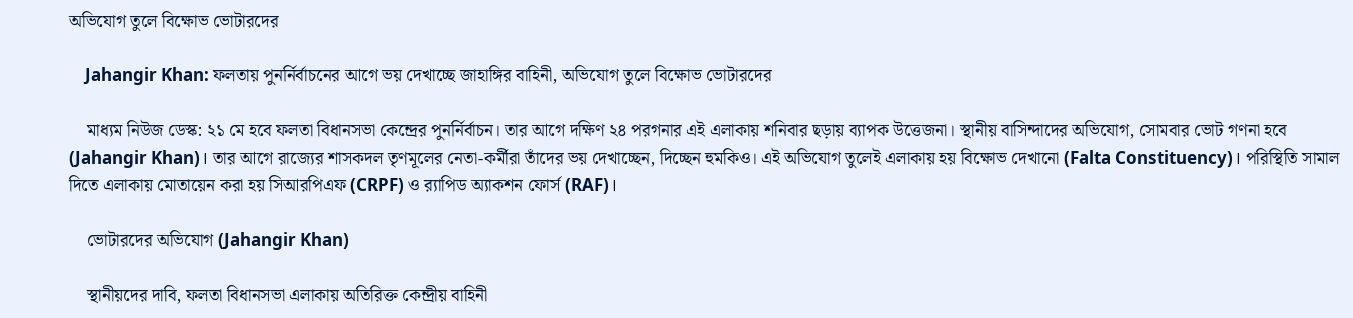অভিযোগ তুলে বিক্ষোভ ভোটারদের

    Jahangir Khan: ফলতায় পুনর্নির্বাচনের আগে ভয় দেখাচ্ছে জাহাঙ্গির বাহিনী, অভিযোগ তুলে বিক্ষোভ ভোটারদের

    মাধ্যম নিউজ ডেস্ক: ২১ মে হবে ফলতা বিধানসভা কেন্দ্রের পুনর্নির্বাচন। তার আগে দক্ষিণ ২৪ পরগনার এই এলাকায় শনিবার ছড়ায় ব্যাপক উত্তেজনা। স্থানীয় বাসিন্দাদের অভিযোগ, সোমবার ভোট গণনা হবে (Jahangir Khan)। তার আগে রাজ্যের শাসকদল তৃণমূলের নেতা-কর্মীরা তাঁদের ভয় দেখাচ্ছেন, দিচ্ছেন হুমকিও। এই অভিযোগ তুলেই এলাকায় হয় বিক্ষোভ দেখানো (Falta Constituency)। পরিস্থিতি সামাল দিতে এলাকায় মোতায়েন করা হয় সিআরপিএফ (CRPF) ও র‍্যাপিড অ্যাকশন ফোর্স (RAF)।

    ভোটারদের অভিযোগ (Jahangir Khan)

    স্থানীয়দের দাবি, ফলতা বিধানসভা এলাকায় অতিরিক্ত কেন্দ্রীয় বাহিনী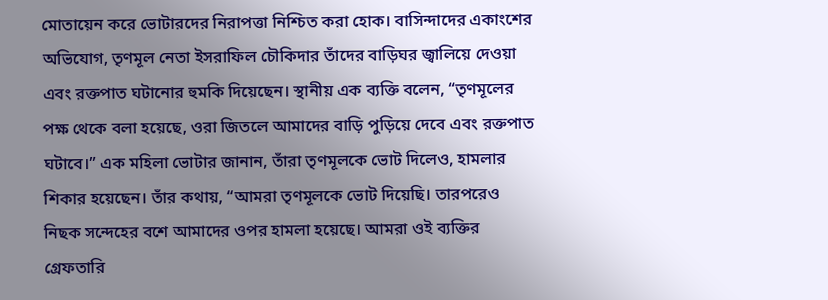মোতায়েন করে ভোটারদের নিরাপত্তা নিশ্চিত করা হোক। বাসিন্দাদের একাংশের অভিযোগ, তৃণমূল নেতা ইসরাফিল চৌকিদার তাঁদের বাড়িঘর জ্বালিয়ে দেওয়া এবং রক্তপাত ঘটানোর হুমকি দিয়েছেন। স্থানীয় এক ব্যক্তি বলেন, “তৃণমূলের পক্ষ থেকে বলা হয়েছে, ওরা জিতলে আমাদের বাড়ি পুড়িয়ে দেবে এবং রক্তপাত ঘটাবে।” এক মহিলা ভোটার জানান, তাঁরা তৃণমূলকে ভোট দিলেও, হামলার শিকার হয়েছেন। তাঁর কথায়, “আমরা তৃণমূলকে ভোট দিয়েছি। তারপরেও নিছক সন্দেহের বশে আমাদের ওপর হামলা হয়েছে। আমরা ওই ব্যক্তির গ্রেফতারি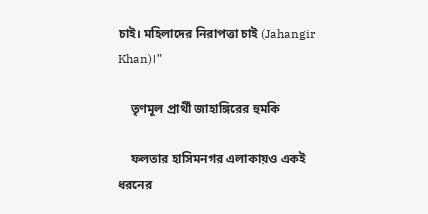চাই। মহিলাদের নিরাপত্তা চাই (Jahangir Khan)।”

    তৃণমূল প্রার্থী জাহাঙ্গিরের হুমকি

    ফলতার হাসিমনগর এলাকায়ও একই ধরনের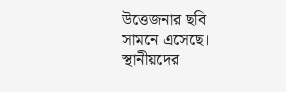উত্তেজনার ছবি সামনে এসেছে। স্থানীয়দের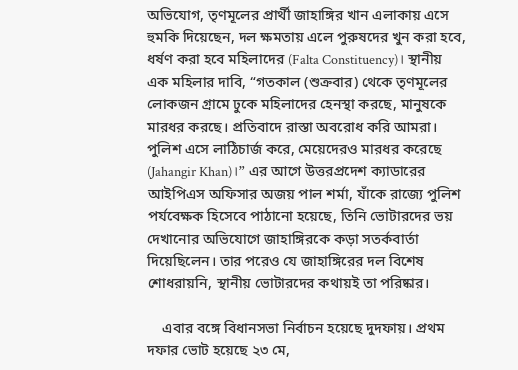অভিযোগ, তৃণমূলের প্রার্থী জাহাঙ্গির খান এলাকায় এসে হুমকি দিয়েছেন, দল ক্ষমতায় এলে পুরুষদের খুন করা হবে, ধর্ষণ করা হবে মহিলাদের (Falta Constituency)। স্থানীয় এক মহিলার দাবি, “গতকাল (শুক্রবার) থেকে তৃণমূলের লোকজন গ্রামে ঢুকে মহিলাদের হেনস্থা করছে, মানুষকে মারধর করছে। প্রতিবাদে রাস্তা অবরোধ করি আমরা। পুলিশ এসে লাঠিচার্জ করে, মেয়েদেরও মারধর করেছে (Jahangir Khan)।” এর আগে উত্তরপ্রদেশ ক্যাডারের আইপিএস অফিসার অজয় পাল শর্মা, যাঁকে রাজ্যে পুলিশ পর্যবেক্ষক হিসেবে পাঠানো হয়েছে, তিনি ভোটারদের ভয় দেখানোর অভিযোগে জাহাঙ্গিরকে কড়া সতর্কবার্তা দিয়েছিলেন। তার পরেও যে জাহাঙ্গিরের দল বিশেষ শোধরায়নি, স্থানীয় ভোটারদের কথায়ই তা পরিষ্কার।

    এবার বঙ্গে বিধানসভা নির্বাচন হয়েছে দুদফায়। প্রথম দফার ভোট হয়েছে ২৩ মে,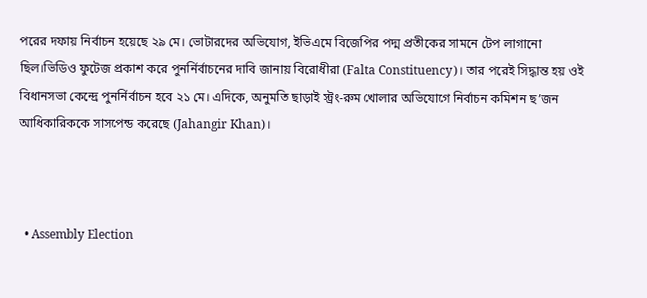পরের দফায় নির্বাচন হয়েছে ২৯ মে। ভোটারদের অভিযোগ, ইভিএমে বিজেপির পদ্ম প্রতীকের সামনে টেপ লাগানো ছিল।ভিডিও ফুটেজ প্রকাশ করে পুনর্নির্বাচনের দাবি জানায় বিরোধীরা (Falta Constituency)। তার পরেই সিদ্ধান্ত হয় ওই বিধানসভা কেন্দ্রে পুনর্নির্বাচন হবে ২১ মে। এদিকে, অনুমতি ছাড়াই স্ট্রং-রুম খোলার অভিযোগে নির্বাচন কমিশন ছ’জন আধিকারিককে সাসপেন্ড করেছে (Jahangir Khan)।



  • Assembly Election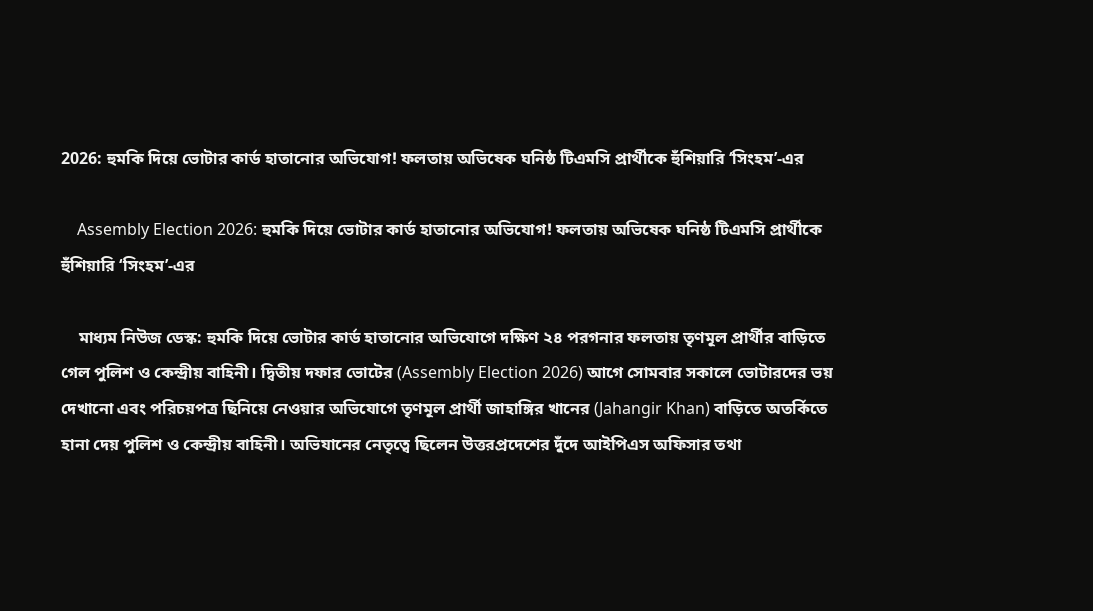2026: হুমকি দিয়ে ভোটার কার্ড হাতানোর অভিযোগ! ফলতায় অভিষেক ঘনিষ্ঠ টিএমসি প্রার্থীকে হুঁশিয়ারি ‘সিংহম’-এর

    Assembly Election 2026: হুমকি দিয়ে ভোটার কার্ড হাতানোর অভিযোগ! ফলতায় অভিষেক ঘনিষ্ঠ টিএমসি প্রার্থীকে হুঁশিয়ারি ‘সিংহম’-এর

    মাধ্যম নিউজ ডেস্ক: হুমকি দিয়ে ভোটার কার্ড হাতানোর অভিযোগে দক্ষিণ ২৪ পরগনার ফলতায় তৃণমূল প্রার্থীর বাড়িতে গেল পুলিশ ও কেন্দ্রীয় বাহিনী। দ্বিতীয় দফার ভোটের (Assembly Election 2026) আগে সোমবার সকালে ভোটারদের ভয় দেখানো এবং পরিচয়পত্র ছিনিয়ে নেওয়ার অভিযোগে তৃণমূল প্রার্থী জাহাঙ্গির খানের (Jahangir Khan) বাড়িতে অতর্কিতে হানা দেয় পুলিশ ও কেন্দ্রীয় বাহিনী। অভিযানের নেতৃত্বে ছিলেন উত্তরপ্রদেশের দুঁদে আইপিএস অফিসার তথা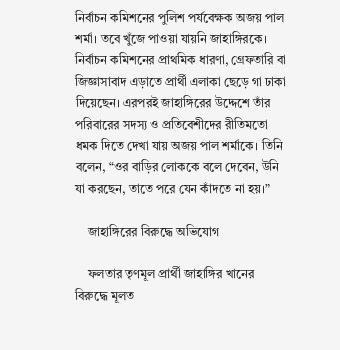নির্বাচন কমিশনের পুলিশ পর্যবেক্ষক অজয় পাল শর্মা। তবে খুঁজে পাওয়া যায়নি জাহাঙ্গিরকে। নির্বাচন কমিশনের প্রাথমিক ধারণা, গ্রেফতারি বা জিজ্ঞাসাবাদ এড়াতে প্রার্থী এলাকা ছেড়ে গা ঢাকা দিয়েছেন। এরপরই জাহাঙ্গিরের উদ্দেশে তাঁর পরিবারের সদস্য ও প্রতিবেশীদের রীতিমতো ধমক দিতে দেখা যায় অজয় পাল শর্মাকে। তিনি বলেন, “ওর বাড়ির লোককে বলে দেবেন, উনি যা করছেন, তাতে পরে যেন কাঁদতে না হয়।”

    জাহাঙ্গিরের বিরুদ্ধে অভিযোগ

    ফলতার তৃণমূল প্রার্থী জাহাঙ্গির খানের বিরুদ্ধে মূলত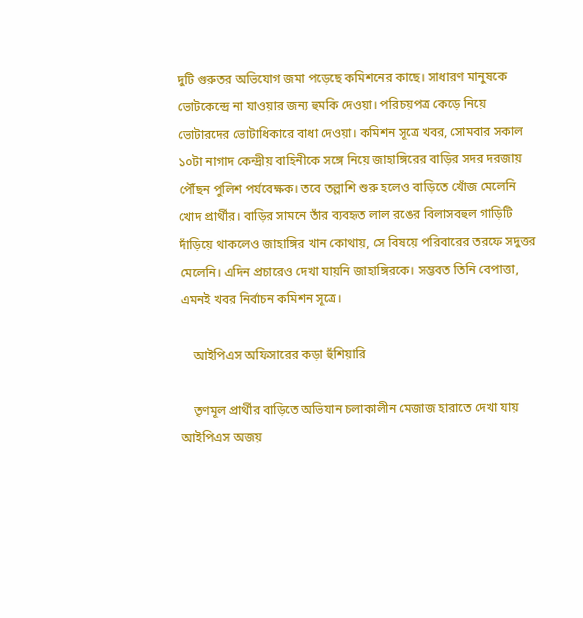দুটি গুরুতর অভিযোগ জমা পড়েছে কমিশনের কাছে। সাধারণ মানুষকে ভোটকেন্দ্রে না যাওয়ার জন্য হুমকি দেওয়া। পরিচয়পত্র কেড়ে নিয়ে ভোটারদের ভোটাধিকারে বাধা দেওয়া। কমিশন সূত্রে খবর, সোমবার সকাল ১০টা নাগাদ কেন্দ্রীয় বাহিনীকে সঙ্গে নিয়ে জাহাঙ্গিরের বাড়ির সদর দরজায় পৌঁছন পুলিশ পর্যবেক্ষক। তবে তল্লাশি শুরু হলেও বাড়িতে খোঁজ মেলেনি খোদ প্রার্থীর। বাড়ির সামনে তাঁর ব্যবহৃত লাল রঙের বিলাসবহুল গাড়িটি দাঁড়িয়ে থাকলেও জাহাঙ্গির খান কোথায়, সে বিষয়ে পরিবারের তরফে সদুত্তর মেলেনি। এদিন প্রচারেও দেখা যায়নি জাহাঙ্গিরকে। সম্ভবত তিনি বেপাত্তা, এমনই খবর নির্বাচন কমিশন সূত্রে।

    আইপিএস অফিসারের কড়া হুঁশিয়ারি

    তৃণমূল প্রার্থীর বাড়িতে অভিযান চলাকালীন মেজাজ হারাতে দেখা যায় আইপিএস অজয়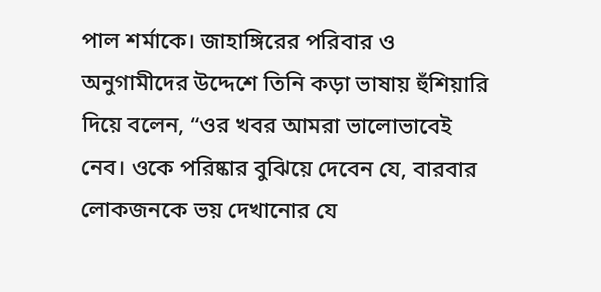পাল শর্মাকে। জাহাঙ্গিরের পরিবার ও অনুগামীদের উদ্দেশে তিনি কড়া ভাষায় হুঁশিয়ারি দিয়ে বলেন, “ওর খবর আমরা ভালোভাবেই নেব। ওকে পরিষ্কার বুঝিয়ে দেবেন যে, বারবার লোকজনকে ভয় দেখানোর যে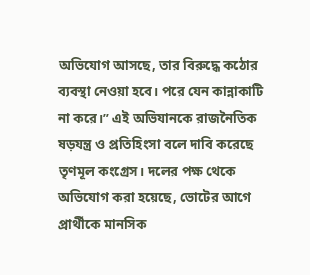অভিযোগ আসছে, তার বিরুদ্ধে কঠোর ব্যবস্থা নেওয়া হবে। পরে যেন কান্নাকাটি না করে।” এই অভিযানকে রাজনৈতিক ষড়যন্ত্র ও প্রতিহিংসা বলে দাবি করেছে তৃণমূল কংগ্রেস। দলের পক্ষ থেকে অভিযোগ করা হয়েছে, ভোটের আগে প্রার্থীকে মানসিক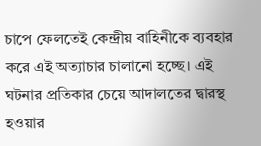চাপে ফেলতেই কেন্দ্রীয় বাহিনীকে ব্যবহার করে এই অত্যাচার চালানো হচ্ছে। এই ঘটনার প্রতিকার চেয়ে আদালতের দ্বারস্থ হওয়ার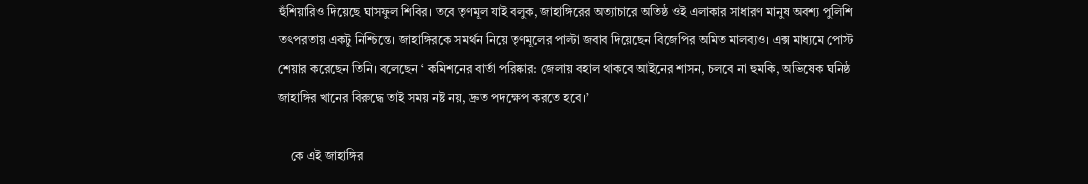হুঁশিয়ারিও দিয়েছে ঘাসফুল শিবির। তবে তৃণমূল যাই বলুক, জাহাঙ্গিরের অত্যাচারে অতিষ্ঠ ওই এলাকার সাধারণ মানুষ অবশ্য পুলিশি তৎপরতায় একটু নিশ্চিন্তে। জাহাঙ্গিরকে সমর্থন নিয়ে তৃণমূলের পাল্টা জবাব দিয়েছেন বিজেপির অমিত মালব্যও। এক্স মাধ্যমে পোস্ট শেয়ার করেছেন তিনি। বলেছেন ‘ কমিশনের বার্তা পরিষ্কার: জেলায় বহাল থাকবে আইনের শাসন, চলবে না হুমকি, অভিষেক ঘনিষ্ঠ জাহাঙ্গির খানের বিরুদ্ধে তাই সময় নষ্ট নয়, দ্রুত পদক্ষেপ করতে হবে।’

    কে এই জাহাঙ্গির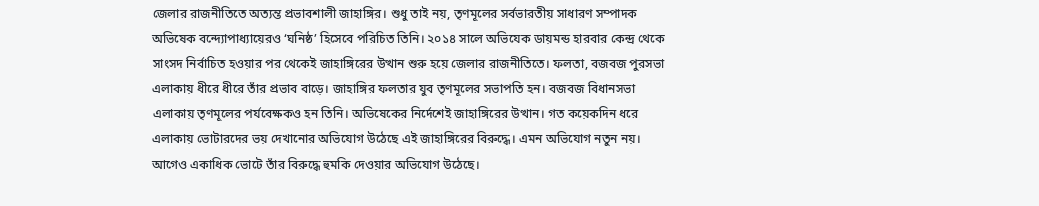জেলার রাজনীতিতে অত্যন্ত প্রভাবশালী জাহাঙ্গির। শুধু তাই নয়, তৃণমূলের সর্বভারতীয় সাধারণ সম্পাদক অভিষেক বন্দ্যোপাধ্যায়েরও ‘ঘনিষ্ঠ’ হিসেবে পরিচিত তিনি। ২০১৪ সালে অভিযেক ডায়মন্ড হারবার কেন্দ্র থেকে সাংসদ নির্বাচিত হওয়ার পর থেকেই জাহাঙ্গিরের উত্থান শুরু হয়ে জেলার রাজনীতিতে। ফলতা, বজবজ পুরসভা এলাকায় ধীরে ধীরে তাঁর প্রভাব বাড়ে। জাহাঙ্গির ফলতার যুব তৃণমূলের সভাপতি হন। বজবজ বিধানসভা এলাকায় তৃণমূলের পর্যবেক্ষকও হন তিনি। অভিষেকের নির্দেশেই জাহাঙ্গিরের উত্থান। গত কয়েকদিন ধরে এলাকায় ভোটারদের ভয় দেখানোর অভিযোগ উঠেছে এই জাহাঙ্গিরের বিরুদ্ধে। এমন অভিযোগ নতুন নয়। আগেও একাধিক ভোটে তাঁর বিরুদ্ধে হুমকি দেওয়ার অভিযোগ উঠেছে।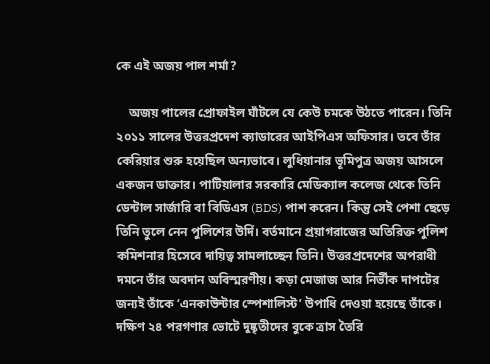কে এই অজয় পাল শর্মা?

    অজয় পালের প্রোফাইল ঘাঁটলে যে কেউ চমকে উঠতে পারেন। তিনি ২০১১ সালের উত্তরপ্রদেশ ক্যাডারের আইপিএস অফিসার। তবে তাঁর কেরিয়ার শুরু হয়েছিল অন্যভাবে। লুধিয়ানার ভূমিপুত্র অজয় আসলে একজন ডাক্তার। পাটিয়ালার সরকারি মেডিক্যাল কলেজ থেকে তিনি ডেন্টাল সার্জারি বা বিডিএস (BDS) পাশ করেন। কিন্তু সেই পেশা ছেড়ে তিনি তুলে নেন পুলিশের উর্দি। বর্তমানে প্রয়াগরাজের অতিরিক্ত পুলিশ কমিশনার হিসেবে দায়িত্ব সামলাচ্ছেন তিনি। উত্তরপ্রদেশের অপরাধী দমনে তাঁর অবদান অবিস্মরণীয়। কড়া মেজাজ আর নির্ভীক দাপটের জন্যই তাঁকে ‘এনকাউন্টার স্পেশালিস্ট’ উপাধি দেওয়া হয়েছে তাঁকে। দক্ষিণ ২৪ পরগণার ভোটে দুষ্কৃতীদের বুকে ত্রাস তৈরি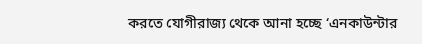করতে যোগীরাজ্য থেকে আনা হচ্ছে ‘এনকাউন্টার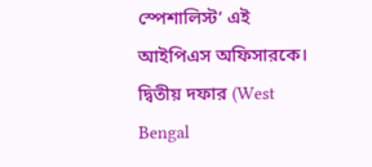স্পেশালিস্ট’ এই আইপিএস অফিসারকে। দ্বিতীয় দফার (West Bengal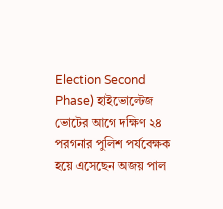Election Second Phase) হাইভোল্টেজ ভোটের আগে দক্ষিণ ২৪ পরগনার পুলিশ পর্যবেক্ষক হয়ে এসেছেন অজয় পাল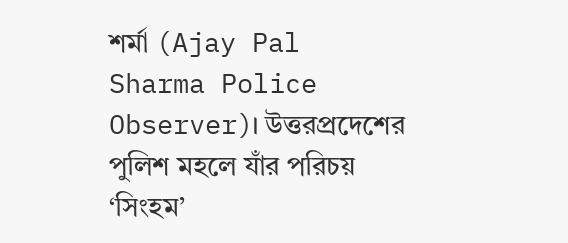শর্মা (Ajay Pal Sharma Police Observer)। উত্তরপ্রদেশের পুলিশ মহলে যাঁর পরিচয় ‘সিংহম’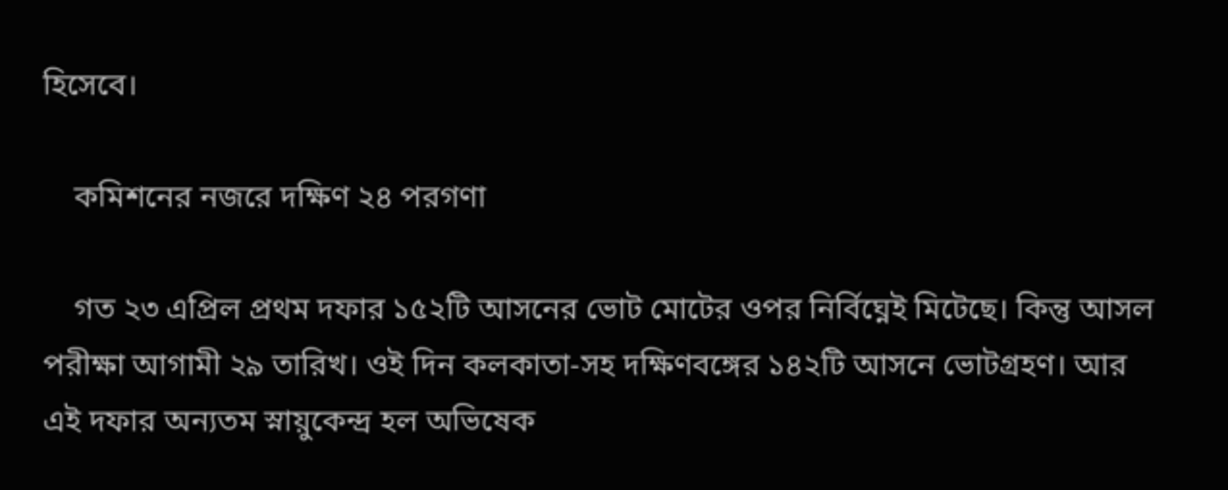হিসেবে।

    কমিশনের নজরে দক্ষিণ ২৪ পরগণা

    গত ২৩ এপ্রিল প্রথম দফার ১৫২টি আসনের ভোট মোটের ওপর নির্বিঘ্নেই মিটেছে। কিন্তু আসল পরীক্ষা আগামী ২৯ তারিখ। ওই দিন কলকাতা-সহ দক্ষিণবঙ্গের ১৪২টি আসনে ভোটগ্রহণ। আর এই দফার অন্যতম স্নায়ুকেন্দ্র হল অভিষেক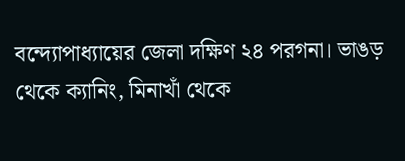বন্দ্যোপাধ্যায়ের জেলা দক্ষিণ ২৪ পরগনা। ভাঙড় থেকে ক্যানিং, মিনাখাঁ থেকে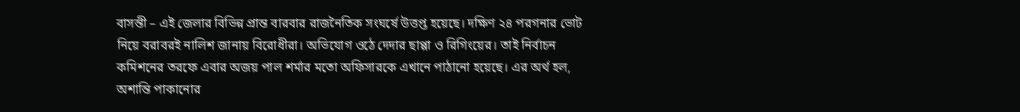বাসন্তী – এই জেলার বিভিন্ন প্রান্ত বারবার রাজনৈতিক সংঘর্ষে উত্তপ্ত হয়েছে। দক্ষিণ ২৪ পরগনার ভোট নিয়ে বরাবরই নালিশ জানায় বিরোধীরা। অভিযোগ ওঠে দেদার ছাপ্পা ও রিগিংয়ের। তাই নির্বাচন কমিশনের তরফে এবার অজয় পাল শর্মার মতো অফিসারকে এখানে পাঠানো হয়েছে। এর অর্থ হল, অশান্তি পাকানোর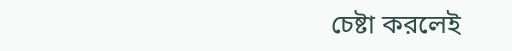চেষ্টা করলেই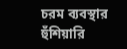চরম ব্যবস্থার হুঁশিয়ারি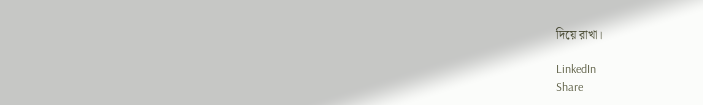দিয়ে রাখা।

LinkedIn
Share